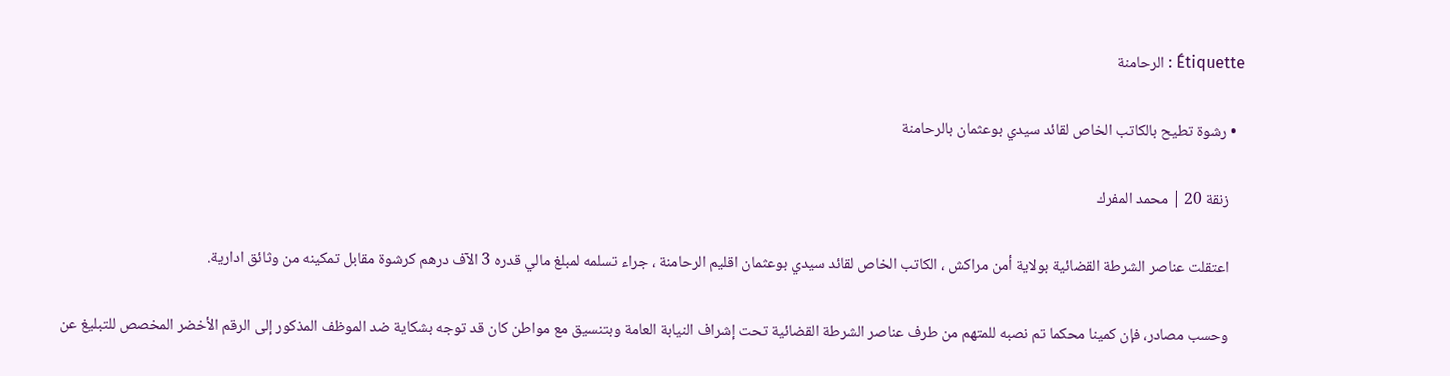Étiquette : الرحامنة

  • رشوة تطيح بالكاتب الخاص لقائد سيدي بوعثمان بالرحامنة

    زنقة 20 | محمد المفرك

    اعتقلت عناصر الشرطة القضائية بولاية أمن مراكش ، الكاتب الخاص لقائد سيدي بوعثمان اقليم الرحامنة ، جراء تسلمه لمبلغ مالي قدره 3 الآف درهم كرشوة مقابل تمكينه من وثائق ادارية.

    وحسب مصادر، فإن كمينا محكما تم نصبه للمتهم من طرف عناصر الشرطة القضائية تحت إشراف النيابة العامة وبتنسيق مع مواطن كان قد توجه بشكاية ضد الموظف المذكور إلى الرقم الأخضر المخصص للتبليغ عن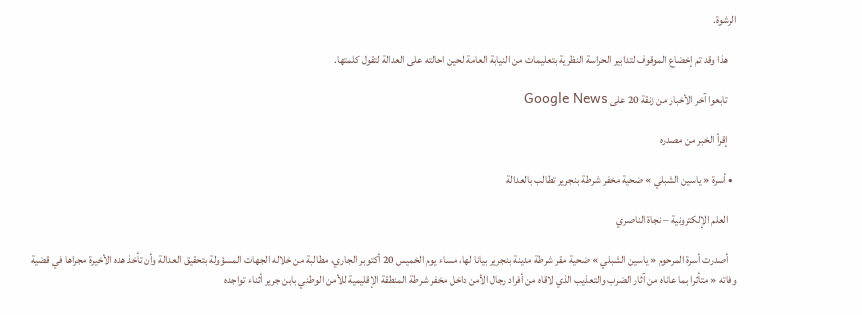الرشوة.

    هذا وقد تم إخضاع الموقوف لتدابير الحراسة النظرية بتعليمات من النيابة العامة لحين احالته على العدالة لتقول كلمتها.

    تابعوا آخر الأخبار من زنقة 20 على Google News

    إقرأ الخبر من مصدره

  • أسرة « ياسين الشبلي » ضحية مخفر شرطة بنجرير تطالب بالعدالة

    العلم الإلكترونية – نجاة الناصري

    أصدرت أسرة المرحوم « ياسين الشبلي » ضحية مقر شرطة مدينة بنجرير بيانا لها، مساء يوم الخميس 20 أكتوبر الجاري، مطالبة من خلاله الجهات المسؤولة بتحقيق العدالة وأن تأخذ هده الأخيرة مجراها في قضية وفاته « متأثرا بما عاناه من آثار الضرب والتعذيب الذي لاقاه من أفراد رجال الأمن داخل مخفر شرطة المنطقة الإقليمية للأمن الوطني بابن جرير أثناء تواجده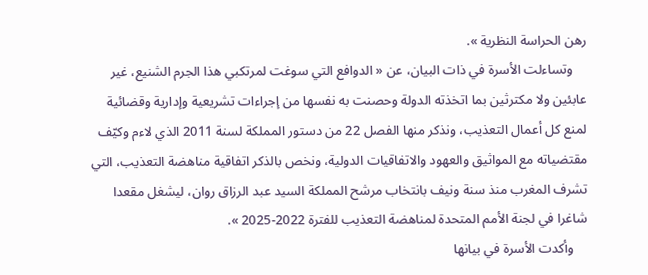رهن الحراسة النظرية ».
    وتساءلت الأسرة في ذات البيان، عن « الدوافع التي سوغت لمرتكبي هذا الجرم الشنيع، غير عابئين ولا مكترثين بما اتخذته الدولة وحصنت به نفسها من إجراءات تشريعية وإدارية وقضائية لمنع كل أعمال التعذيب، ونذكر منها الفصل 22 من دستور المملكة لسنة 2011 الذي لاءم وكيّف مقتضياته مع المواثيق والعهود والاتفاقيات الدولية، ونخص بالذكر اتفاقية مناهضة التعذيب، التي تشرف المغرب منذ سنة ونيف بانتخاب مرشح المملكة السيد عبد الرزاق روان، ليشغل مقعدا شاغرا في لجنة الأمم المتحدة لمناهضة التعذيب للفترة 2022-2025 ».
    وأكدت الأسرة في بيانها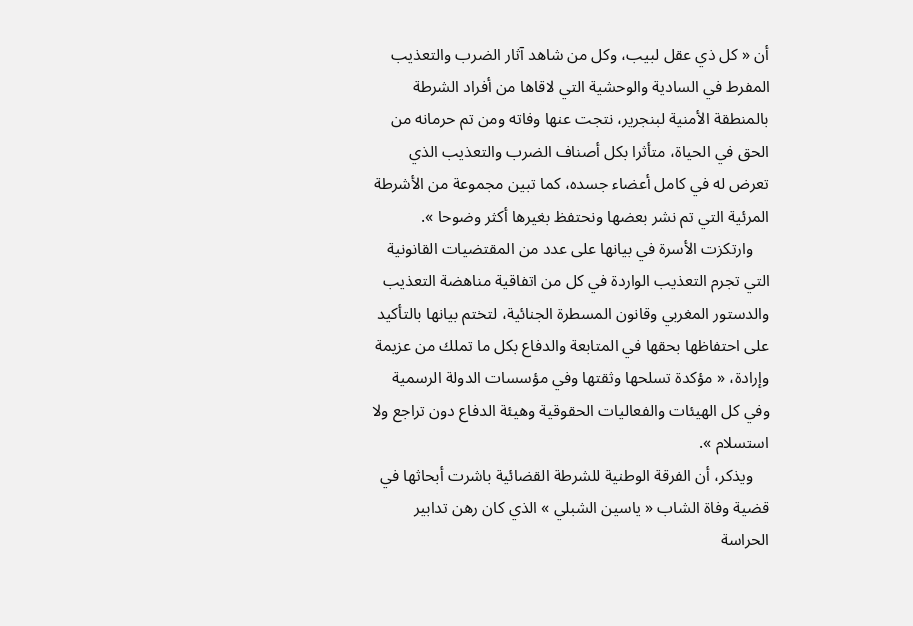أن « كل ذي عقل لبيب، وكل من شاهد آثار الضرب والتعذيب المفرط في السادية والوحشية التي لاقاها من أفراد الشرطة بالمنطقة الأمنية لبنجرير، نتجت عنها وفاته ومن تم حرمانه من الحق في الحياة، متأثرا بكل أصناف الضرب والتعذيب الذي تعرض له في كامل أعضاء جسده، كما تبين مجموعة من الأشرطة المرئية التي تم نشر بعضها ونحتفظ بغيرها أكثر وضوحا ».
    وارتكزت الأسرة في بيانها على عدد من المقتضيات القانونية التي تجرم التعذيب الواردة في كل من اتفاقية مناهضة التعذيب والدستور المغربي وقانون المسطرة الجنائية، لتختم بيانها بالتأكيد على احتفاظها بحقها في المتابعة والدفاع بكل ما تملك من عزيمة وإرادة، « مؤكدة تسلحها وثقتها وفي مؤسسات الدولة الرسمية وفي كل الهيئات والفعاليات الحقوقية وهيئة الدفاع دون تراجع ولا استسلام ».
    ويذكر، أن الفرقة الوطنية للشرطة القضائية باشرت أبحاثها في قضية وفاة الشاب « ياسين الشبلي » الذي كان رهن تدابير الحراسة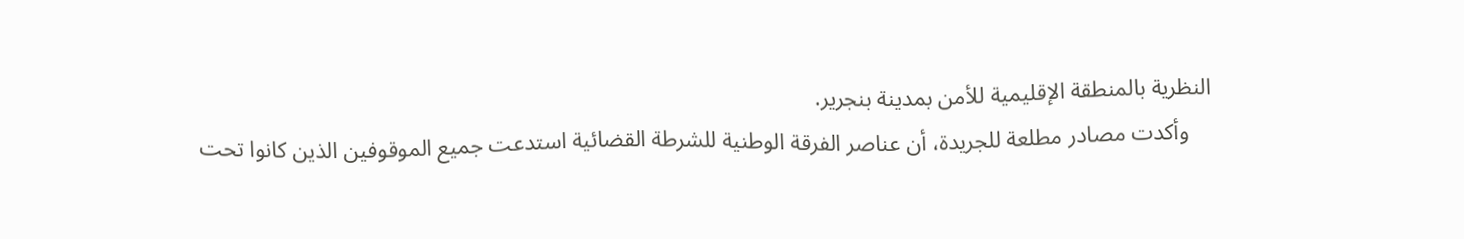النظرية بالمنطقة الإقليمية للأمن بمدينة بنجرير.
    وأكدت مصادر مطلعة للجريدة، أن عناصر الفرقة الوطنية للشرطة القضائية استدعت جميع الموقوفين الذين كانوا تحت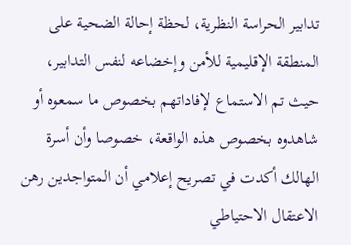تدابير الحراسة النظرية، لحظة إحالة الضحية على المنطقة الإقليمية للأمن وإخضاعه لنفس التدابير، حيث تم الاستماع لإفاداتهم بخصوص ما سمعوه أو شاهدوه بخصوص هذه الواقعة، خصوصا وأن أسرة الهالك أكدت في تصريح إعلامي أن المتواجدين رهن الاعتقال الاحتياطي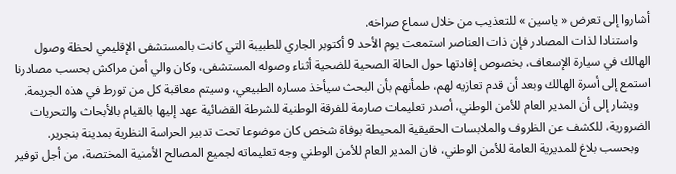أشاروا إلى تعرض « ياسين » للتعذيب من خلال سماع صراخه.
    واستنادا لذات المصادر فإن ذات العناصر استمعت يوم الأحد 9 أكتوبر الجاري للطبيبة التي كانت بالمستشفى الإقليمي لحظة وصول الهالك في سيارة الإسعاف، بخصوص إفادتها حول الحالة الصحية للضحية أثناء وصوله المستشفى، وكان والي أمن مراكش بحسب مصادرنا استمع إلى أسرة الهالك وبعد أن قدم تعازيه لهم، طمأنهم بأن البحث سيأخذ مساره الطبيعي، وسيتم معاقبة كل من تورط في هذه الجريمة.
    ويشار إلى أن المدير العام للأمن الوطني، أصدر تعليمات صارمة للفرقة الوطنية للشرطة القضائية عهد إليها بالقيام بالأبحاث والتحريات الضرورية، للكشف عن الظروف والملابسات الحقيقية المحيطة بوفاة شخص كان موضوعا تحت تدبير الحراسة النظرية بمدينة بنجرير.
    وبحسب بلاغ للمديرية العامة للأمن الوطني، فان المدير العام للأمن الوطني وجه تعليماته لجميع المصالح الأمنية المختصة، من أجل توفير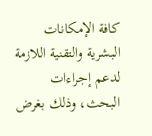كافة الإمكانات البشرية والتقنية اللازمة لدعم إجراءات البحث، وذلك بغرض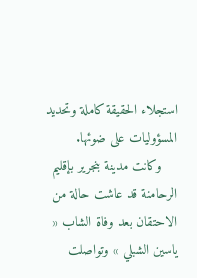استجلاء الحقيقة كاملة وتحديد المسؤوليات على ضوئها.
    وكانت مدينة بنجرير بإقليم الرحامنة قد عاشت حالة من الاحتقان بعد وفاة الشاب « ياسين الشبلي » وتواصلت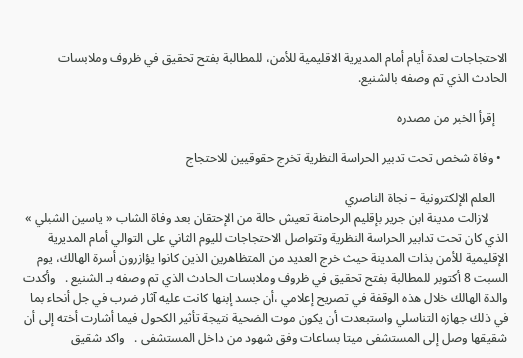الاحتجاجات لعدة أيام أمام المديرية الاقليمية للأمن، للمطالبة بفتح تحقيق في ظروف وملابسات الحادث الذي تم وصفه بالشنيع.

    إقرأ الخبر من مصدره

  • وفاة شخص تحت تدبير الحراسة النظرية تخرج حقوقيين للاحتجاج

    العلم الإلكترونية – نجاة الناصري
      لازالت مدينة ابن جرير بإقليم الرحامنة تعيش حالة من الإحتقان بعد وفاة الشاب « ياسين الشبلي » الذي كان تحت تدابير الحراسة النظرية وتتواصل الاحتجاجات لليوم الثاني على التوالي أمام المديرية الإقليمية للأمن بذات المدينة حيث خرج العديد من المتظاهرين الذين كانوا يؤازرون أسرة الهالك، يوم السبت 8 أكتوبر للمطالبة بفتح تحقيق في ظروف وملابسات الحادث الذي تم وصفه بـ الشنيع .   وأكدت والدة الهالك خلال هذه الوقفة في تصريح إعلامي ،أن جسد إبنها كانت عليه آثار ضرب في جل أنحاء بما في ذلك جهازه التناسلي واستبعدت أن يكون موت الضحية نتيجة تأثير الكحول فيما أشارت أخته إلى أن شقيقها وصل إلى المستشفى ميتا بساعات وفق شهود من داخل المستشفى .   واكد شقيق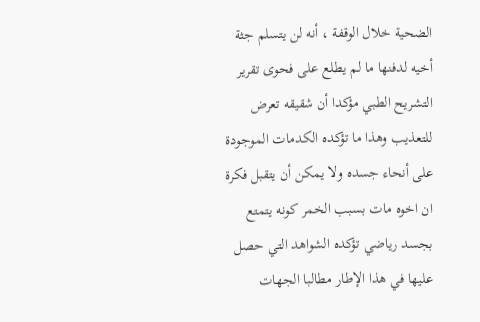الضحية خلال الوقفة ، أنه لن يتسلم جثة أخيه لدفنها ما لم يطلع على فحوى تقرير التشريح الطبي مؤكدا أن شقيقه تعرض للتعذيب وهذا ما تؤكده الكدمات الموجودة على أنحاء جسده ولا يمكن أن يتقبل فكرة ان اخوه مات بسبب الخمر كونه يتمتع بجسد رياضي تؤكده الشواهد التي حصل عليها في هذا الإطار مطالبا الجهات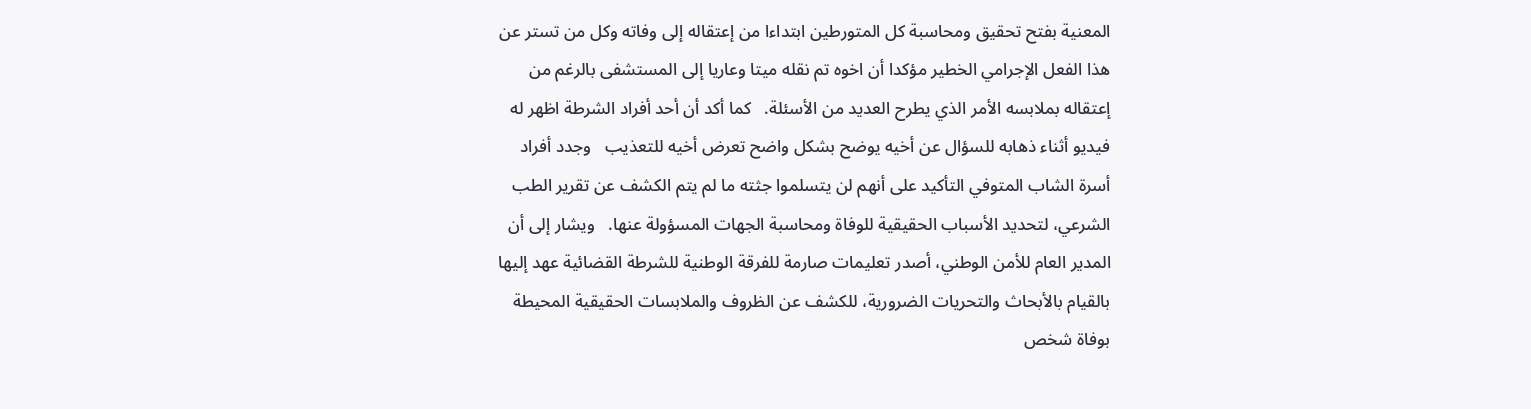المعنية بفتح تحقيق ومحاسبة كل المتورطين ابتداءا من إعتقاله إلى وفاته وكل من تستر عن هذا الفعل الإجرامي الخطير مؤكدا أن اخوه تم نقله ميتا وعاريا إلى المستشفى بالرغم من إعتقاله بملابسه الأمر الذي يطرح العديد من الأسئلة.   كما أكد أن أحد أفراد الشرطة اظهر له فيديو أثناء ذهابه للسؤال عن أخيه يوضح بشكل واضح تعرض أخيه للتعذيب   وجدد أفراد أسرة الشاب المتوفي التأكيد على أنهم لن يتسلموا جثته ما لم يتم الكشف عن تقرير الطب الشرعي، لتحديد الأسباب الحقيقية للوفاة ومحاسبة الجهات المسؤولة عنها.   ويشار إلى أن المدير العام للأمن الوطني، أصدر تعليمات صارمة للفرقة الوطنية للشرطة القضائية عهد إليها بالقيام بالأبحاث والتحريات الضرورية، للكشف عن الظروف والملابسات الحقيقية المحيطة بوفاة شخص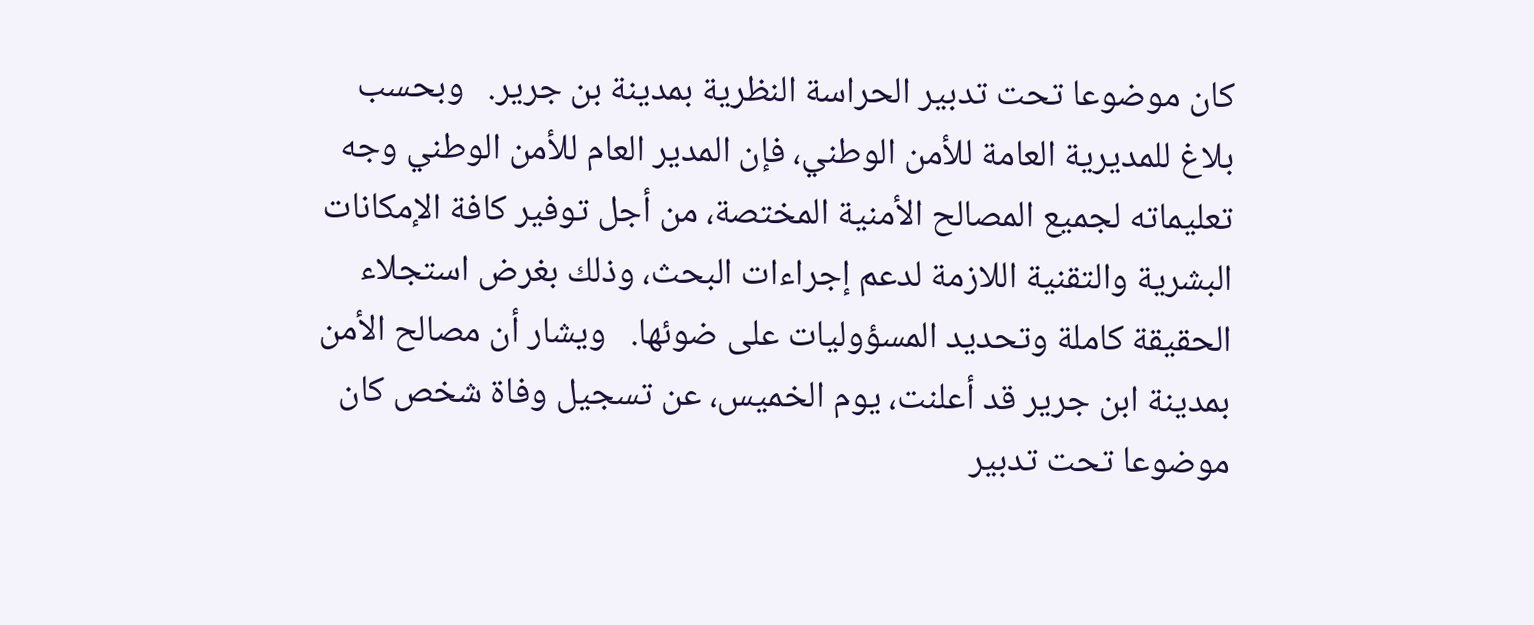كان موضوعا تحت تدبير الحراسة النظرية بمدينة بن جرير.   وبحسب بلاغ للمديرية العامة للأمن الوطني، فإن المدير العام للأمن الوطني وجه تعليماته لجميع المصالح الأمنية المختصة، من أجل توفير كافة الإمكانات البشرية والتقنية اللازمة لدعم إجراءات البحث، وذلك بغرض استجلاء الحقيقة كاملة وتحديد المسؤوليات على ضوئها.   ويشار أن مصالح الأمن بمدينة ابن جرير قد أعلنت، يوم الخميس، عن تسجيل وفاة شخص كان موضوعا تحت تدبير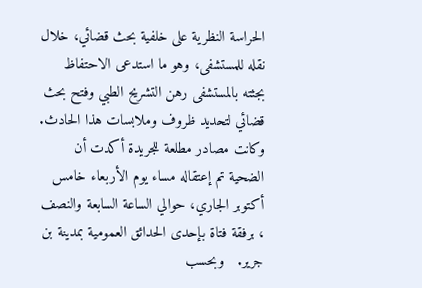الحراسة النظرية على خلفية بحث قضائي، خلال نقله للمستشفى، وهو ما استدعى الاحتفاظ بجثته بالمستشفى رهن التشريح الطبي وفتح بحث قضائي لتحديد ظروف وملابسات هذا الحادث.   وكانت مصادر مطلعة للجريدة أكدت أن الضحية تم إعتقاله مساء يوم الأربعاء خامس أكتوبر الجاري، حوالي الساعة السابعة والنصف ، برفقة فتاة بإحدى الحدائق العمومية بمدينة بن جرير.   وبحسب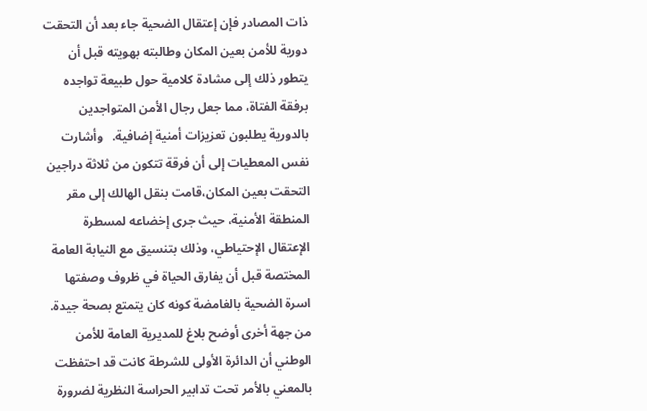ذات المصادر فإن إعتقال الضحية جاء بعد أن التحقت دورية للأمن بعين المكان وطالبته بهويته قبل أن يتطور ذلك إلى مشادة كلامية حول طبيعة تواجده برفقة الفتاة، مما جعل رجال الأمن المتواجدين بالدورية يطلبون تعزيزات أمنية إضافية.   وأشارت نفس المعطيات إلى أن فرقة تتكون من ثلاثة دراجين التحقت بعين المكان،قامت بنقل الهالك إلى مقر المنطقة الأمنية، حيث جرى إخضاعه لمسطرة الإعتقال الإحتياطي، وذلك بتنسيق مع النيابة العامة المختصة قبل أن يفارق الحياة في ظروف وصفتها اسرة الضحية بالغامضة كونه كان يتمتع بصحة جيدة.   من جهة أخرى أوضح بلاغ للمديرية العامة للأمن الوطني أن الدائرة الأولى للشرطة كانت قد احتفظت بالمعني بالأمر تحت تدابير الحراسة النظرية لضرورة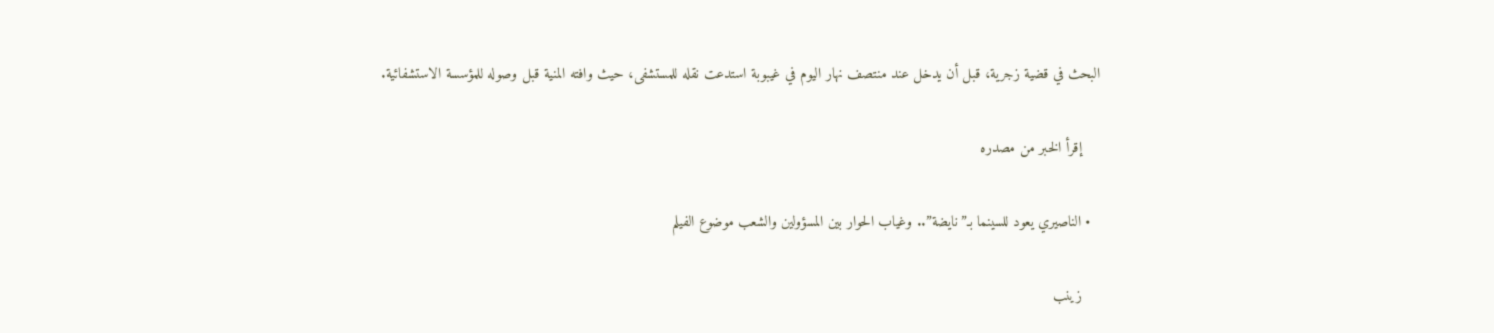البحث في قضية زجرية، قبل أن يدخل عند منتصف نهار اليوم في غيبوبة استدعت نقله للمستشفى، حيث وافته المنية قبل وصوله للمؤسسة الاستشفائية.

    إقرأ الخبر من مصدره

  • الناصيري يعود للسينما بـ”نايضة”.. وغياب الحوار بين المسؤولين والشعب موضوع الفيلم

    زينب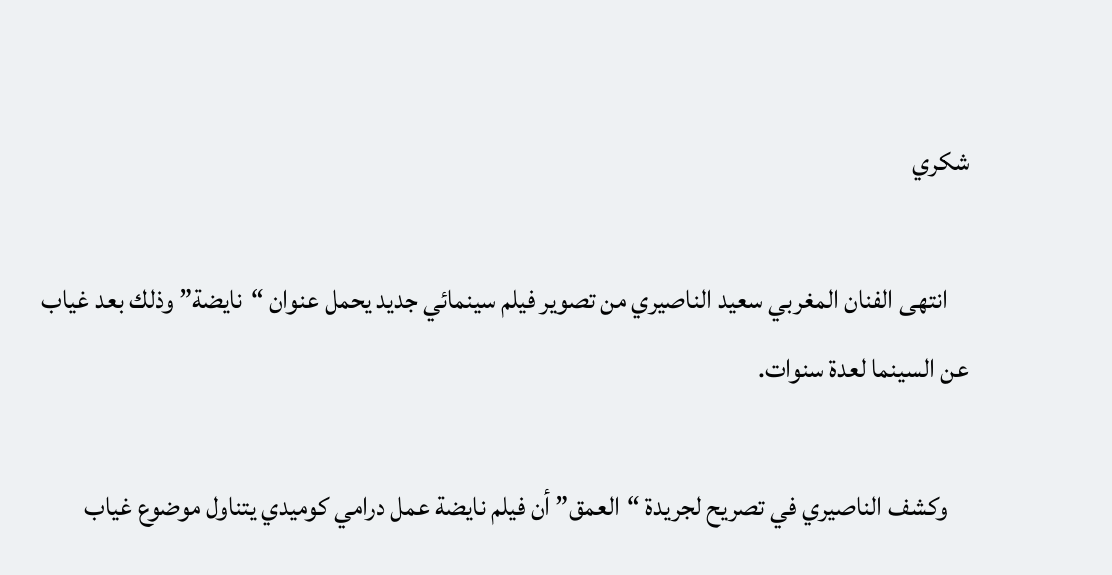شكري

    انتهى الفنان المغربي سعيد الناصيري من تصوير فيلم سينمائي جديد يحمل عنوان “نايضة” وذلك بعد غياب عن السينما لعدة سنوات.

    وكشف الناصيري في تصريح لجريدة “العمق” أن فيلم نايضة عمل درامي كوميدي يتناول موضوع غياب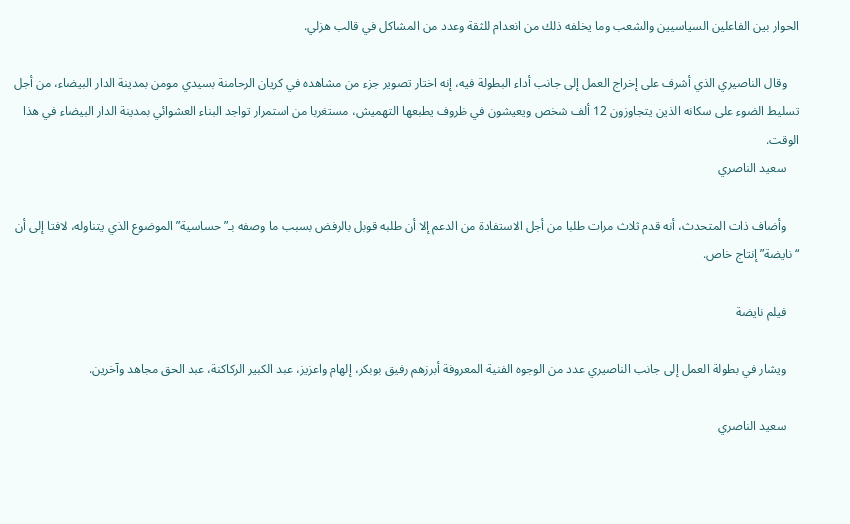الحوار بين الفاعلين السياسيين والشعب وما يخلفه ذلك من انعدام للثقة وعدد من المشاكل في قالب هزلي.

    وقال الناصيري الذي أشرف على إخراج العمل إلى جانب أداء البطولة فيه، إنه اختار تصوير جزء من مشاهده في كريان الرحامنة بسيدي مومن بمدينة الدار البيضاء، من أجل تسليط الضوء على سكانه الذين يتجاوزون 12 ألف شخص ويعيشون في ظروف يطبعها التهميش، مستغربا من استمرار تواجد البناء العشوائي بمدينة الدار البيضاء في هذا الوقت.
    سعيد الناصري

    وأضاف ذات المتحدث، أنه قدم ثلاث مرات طلبا من أجل الاستفادة من الدعم إلا أن طلبه قوبل بالرفض بسبب ما وصفه بـ”حساسية” الموضوع الذي يتناوله، لافتا إلى أن “نايضة” إنتاج خاص.

    فيلم نايضة

    ويشار في بطولة العمل إلى جانب الناصيري عدد من الوجوه الفنية المعروفة أبرزهم رفيق بوبكر، إلهام واعزيز، عبد الكبير الركاكنة، عبد الحق مجاهد وآخرين.

    سعيد الناصري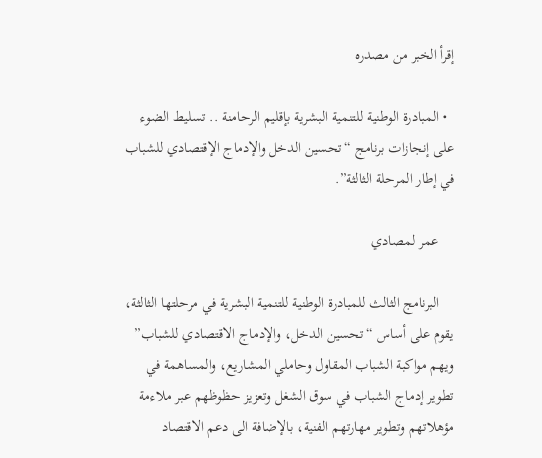إقرأ الخبر من مصدره

  • المبادرة الوطنية للتنمية البشرية بإقليم الرحامنة .. تسليط الضوء على إنجازات برنامج “تحسين الدخل والإدماج الإقتصادي للشباب في إطار المرحلة الثالثة”.

    عمر لمصادي

    البرنامج الثالث للمبادرة الوطنية للتنمية البشرية في مرحلتها الثالثة، يقوم على أساس “تحسين الدخل، والإدماج الاقتصادي للشباب” ويهم مواكبة الشباب المقاول وحاملي المشاريع، والمساهمة في تطوير إدماج الشباب في سوق الشغل وتعزيز حظوظهم عبر ملاءمة مؤهلاتهم وتطوير مهارتهم الفنية، بالإضافة الى دعم الاقتصاد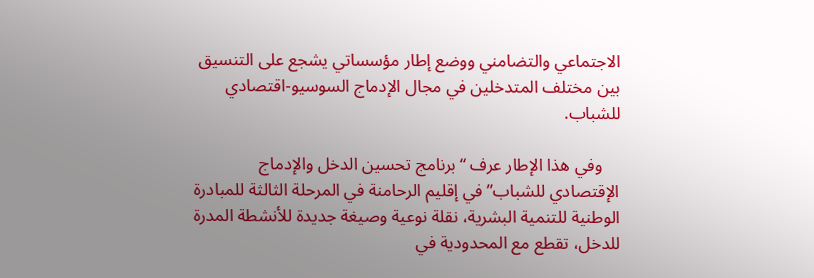الاجتماعي والتضامني ووضع إطار مؤسساتي يشجع على التنسيق بين مختلف المتدخلين في مجال الإدماج السوسيو-اقتصادي للشباب.

    وفي هذا الإطار عرف “برنامج تحسين الدخل والإدماج الإقتصادي للشباب” في إقليم الرحامنة في المرحلة الثالثة للمبادرة الوطنية للتنمية البشرية، نقلة نوعية وصيغة جديدة للأنشطة المدرة للدخل، تقطع مع المحدودية في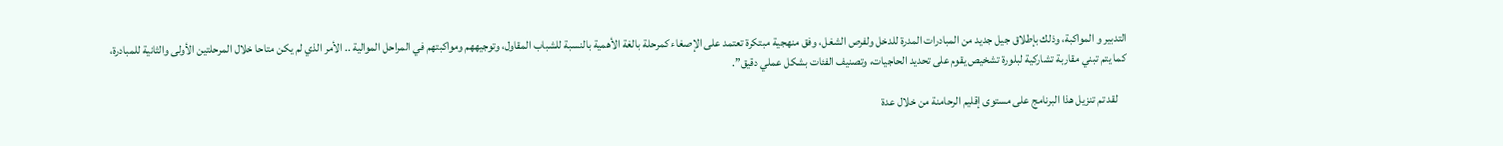التدبير و المواكبة، وذلك بإطلاق جيل جديد من المبادرات المدرة للدخل ولفرص الشغل، وفق منهجية مبتكرة تعتمد على الإصغاء كمرحلة بالغة الأهمية بالنسبة للشباب المقاول، وتوجيههم ومواكبتهم في المراحل الموالية .. الأمر الذي لم يكن متاحا خلال المرحلتين الأولى والثانية للمبادرة، كما يتم تبني مقاربة تشاركية لبلورة تشخيص يقوم على تحديد الحاجيات، وتصنيف الفئات بشكل عملي دقيق”.

    لقد تم تنزيل هذا البرنامج على مستوى إقليم الرحامنة من خلال عدة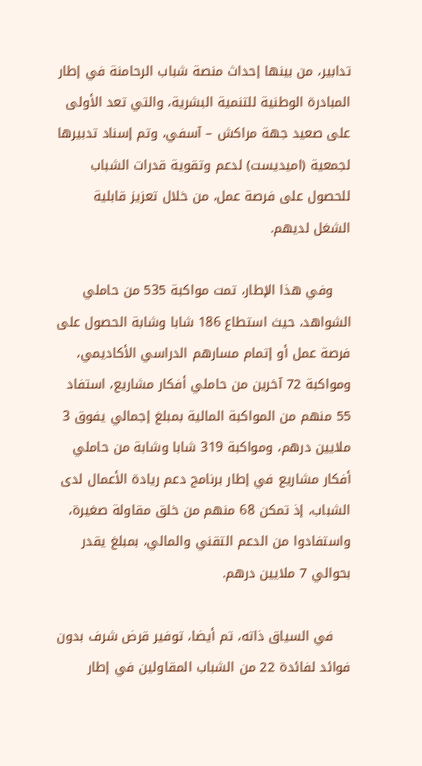تدابير، من بينها إحداث منصة شباب الرحامنة في إطار المبادرة الوطنية للتنمية البشرية، والتي تعد الأولى على صعيد جهة مراكش – آسفي، وتم إسناد تدبيرها لجمعية (اميديست) لدعم وتقوية قدرات الشباب للحصول على فرصة عمل، من خلال تعزيز قابلية الشغل لديهم.

    وفي هذا الإطار، تمت مواكبة 535 من حاملي الشواهد، حيث استطاع 186 شابا وشابة الحصول على فرصة عمل أو إتمام مسارهم الدراسي الأكاديمي، ومواكبة 72 آخرين من حاملي أفكار مشاريع، استفاد 55 منهم من المواكبة المالية بمبلغ إجمالي يفوق 3 ملايين درهم، ومواكبة 319 شابا وشابة من حاملي أفكار مشاريع في إطار برنامج دعم ريادة الأعمال لدى الشباب، إذ تمكن 68 منهم من خلق مقاولة صغيرة، واستفادوا من الدعم التقني والمالي، بمبلغ يقدر بحوالي 7 ملايين درهم.

    في السياق ذاته، تم أيضا، توفير قرض شرف بدون فوائد لفائدة 22 من الشباب المقاولين في إطار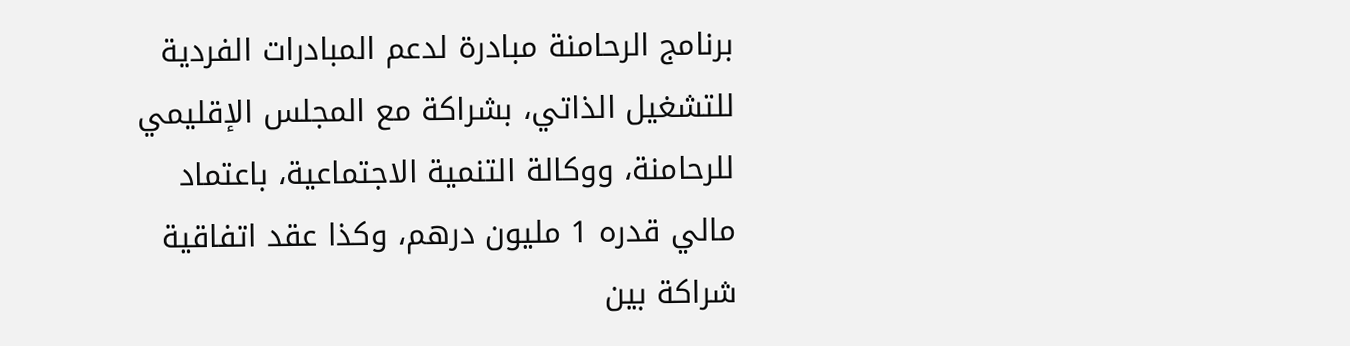برنامج الرحامنة مبادرة لدعم المبادرات الفردية للتشغيل الذاتي، بشراكة مع المجلس الإقليمي للرحامنة، ووكالة التنمية الاجتماعية، باعتماد مالي قدره 1 مليون درهم، وكذا عقد اتفاقية شراكة بين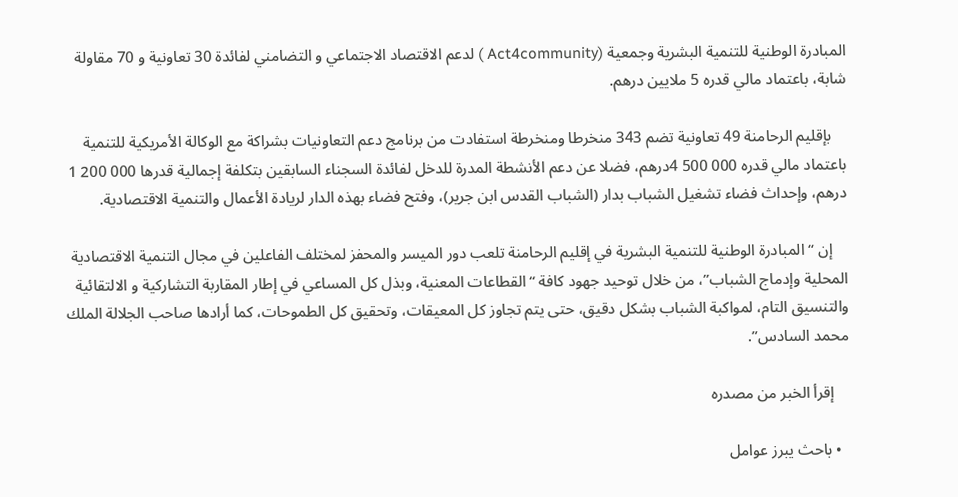المبادرة الوطنية للتنمية البشرية وجمعية (Act4community ) لدعم الاقتصاد الاجتماعي و التضامني لفائدة 30 تعاونية و 70 مقاولة شابة، باعتماد مالي قدره 5 ملايين درهم.

    بإقليم الرحامنة 49 تعاونية تضم 343 منخرطا ومنخرطة استفادت من برنامج دعم التعاونيات بشراكة مع الوكالة الأمريكية للتنمية باعتماد مالي قدره 000 500 4درهم، فضلا عن دعم الأنشطة المدرة للدخل لفائدة السجناء السابقين بتكلفة إجمالية قدرها 000 200 1 درهم، وإحداث فضاء تشغيل الشباب بدار (الشباب القدس ابن جرير)، وفتح فضاء بهذه الدار لريادة الأعمال والتنمية الاقتصادية.

    إن “المبادرة الوطنية للتنمية البشرية في إقليم الرحامنة تلعب دور الميسر والمحفز لمختلف الفاعلين في مجال التنمية الاقتصادية المحلية وإدماج الشباب”، من خلال توحيد جهود كافة “القطاعات المعنية، وبذل كل المساعي في إطار المقاربة التشاركية و الالتقائية والتنسيق التام، لمواكبة الشباب بشكل دقيق، حتى يتم تجاوز كل المعيقات، وتحقيق كل الطموحات، كما أرادها صاحب الجلالة الملك محمد السادس”.

    إقرأ الخبر من مصدره

  • باحث يبرز عوامل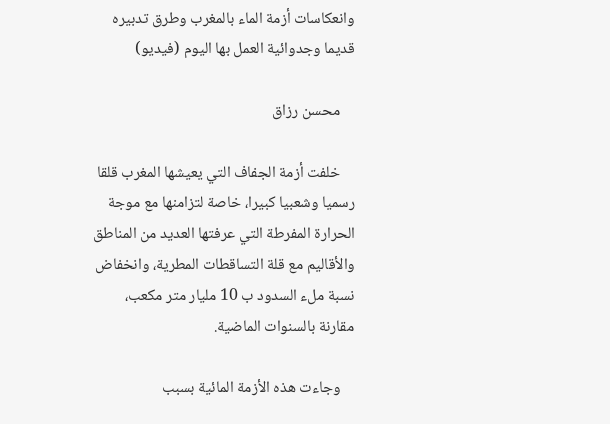وانعكاسات أزمة الماء بالمغرب وطرق تدبيره قديما وجدوائية العمل بها اليوم (فيديو)

    محسن رزاق

    خلفت أزمة الجفاف التي يعيشها المغرب قلقا رسميا وشعبيا كبيرا، خاصة لتزامنها مع موجة الحرارة المفرطة التي عرفتها العديد من المناطق والأقاليم مع قلة التساقطات المطرية، وانخفاض نسبة ملء السدود ب 10 مليار متر مكعب، مقارنة بالسنوات الماضية.

    وجاءت هذه الأزمة المائية بسبب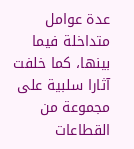عدة عوامل متداخلة فيما بينها، كما خلفت آثارا سلبية على مجموعة من القطاعات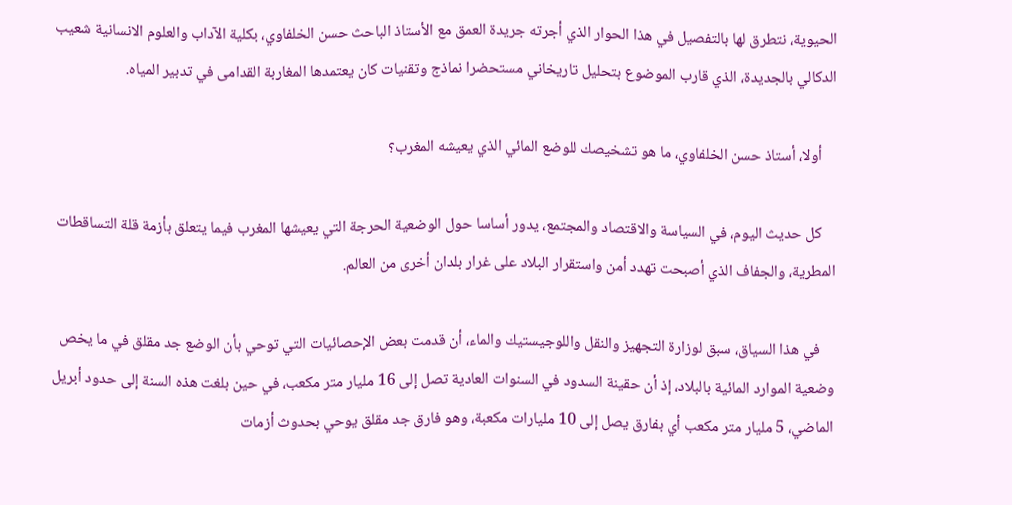الحيوية، نتطرق لها بالتفصيل في هذا الحوار الذي أجرته جريدة العمق مع الأستاذ الباحث حسن الخلفاوي، بكلية الآداب والعلوم الانسانية شعيب الدكالي بالجديدة، الذي قارب الموضوع بتحليل تاريخاني مستحضرا نماذج وتقنيات كان يعتمدها المغاربة القدامى في تدبير المياه.

    أولا، أستاذ حسن الخلفاوي، ما هو تشخيصك للوضع المائي الذي يعيشه المغرب؟

    كل حديث اليوم، في السياسة والاقتصاد والمجتمع، يدور أساسا حول الوضعية الحرجة التي يعيشها المغرب فيما يتعلق بأزمة قلة التساقطات المطرية، والجفاف الذي أصبحت تهدد أمن واستقرار البلاد على غرار بلدان أخرى من العالم.

    في هذا السياق، سبق لوزارة التجهيز والنقل واللوجيستيك والماء، أن قدمت بعض الإحصائيات التي توحي بأن الوضع جد مقلق في ما يخص وضعية الموارد المائية بالبلاد، إذ أن حقينة السدود في السنوات العادية تصل إلى 16 مليار متر مكعب، في حين بلغت هذه السنة إلى حدود أبريل الماضي، 5 مليار متر مكعب أي بفارق يصل إلى 10 مليارات مكعبة، وهو فارق جد مقلق يوحي بحدوث أزمات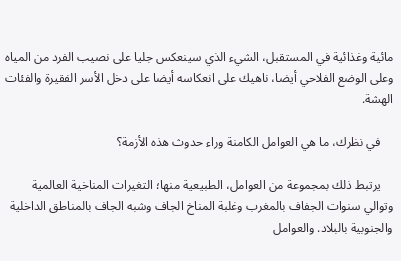مائية وغذائية في المستقبل، الشيء الذي سينعكس جليا على نصيب الفرد من المياه وعلى الوضع الفلاحي أيضا، ناهيك على انعكاسه أيضا على دخل الأسر الفقيرة والفئات الهشة.

    في نظرك، ما هي العوامل الكامنة وراء حدوث هذه الأزمة؟

    يرتبط ذلك بمجموعة من العوامل، الطبيعية منها؛ التغيرات المناخية العالمية وتوالي سنوات الجفاف بالمغرب وغلبة المناخ الجاف وشبه الجاف بالمناطق الداخلية والجنوبية بالبلاد. والعوامل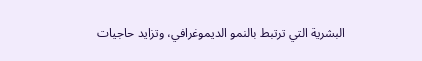البشرية التي ترتبط بالنمو الديموغرافي، وتزايد حاجيات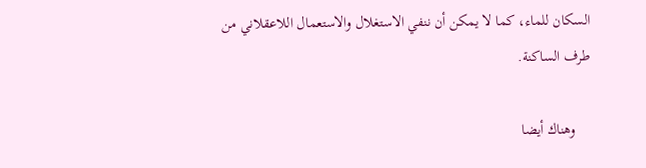السكان للماء، كما لا يمكن أن ننفي الاستغلال والاستعمال اللاعقلاني من طرف الساكنة.

    وهناك أيضا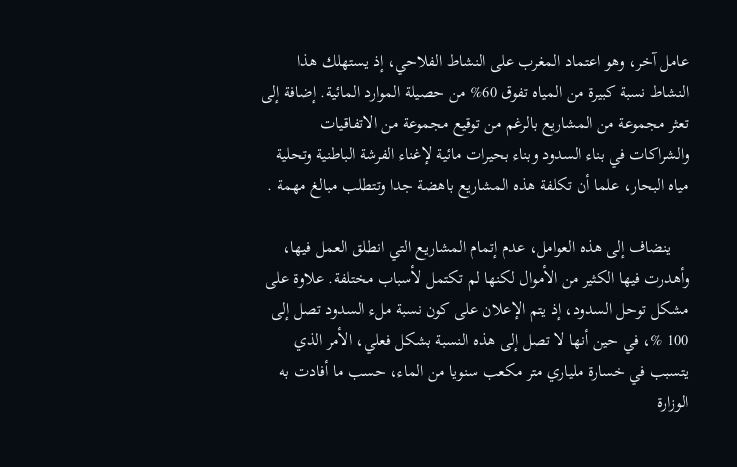عامل آخر، وهو اعتماد المغرب على النشاط الفلاحي، إذ يستهلك هذا النشاط نسبة كبيرة من المياه تفوق 60% من حصيلة الموارد المائية. إضافة إلى تعثر مجموعة من المشاريع بالرغم من توقيع مجموعة من الاتفاقيات والشراكات في بناء السدود وبناء بحيرات مائية لإغناء الفرشة الباطنية وتحلية مياه البحار، علما أن تكلفة هذه المشاريع باهضة جدا وتتطلب مبالغ مهمة .

    ينضاف إلى هذه العوامل، عدم إتمام المشاريع التي انطلق العمل فيها، وأهدرت فيها الكثير من الأموال لكنها لم تكتمل لأسباب مختلفة. علاوة على مشكل توحل السدود، إذ يتم الإعلان على كون نسبة ملء السدود تصل إلى 100 %، في حين أنها لا تصل إلى هذه النسبة بشكل فعلي، الأمر الذي يتسبب في خسارة ملياري متر مكعب سنويا من الماء، حسب ما أفادت به الوزارة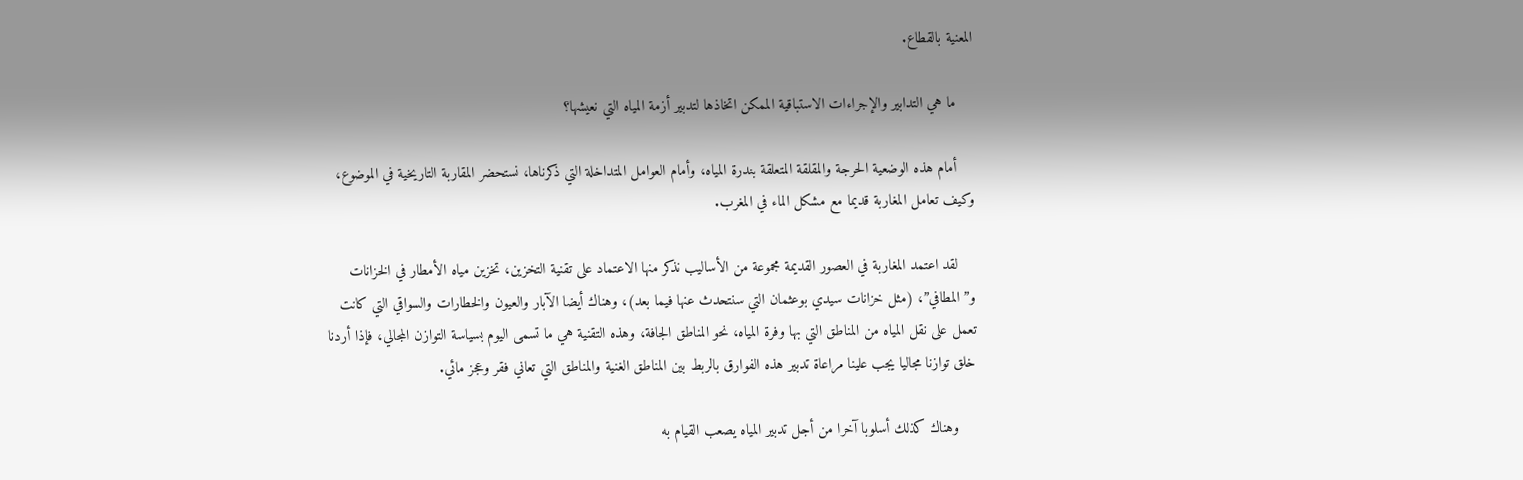المعنية بالقطاع.

    ما هي التدابير والإجراءات الاستباقية الممكن اتخاذها لتدبير أزمة المياه التي نعيشها؟

    أمام هذه الوضعية الحرجة والمقلقة المتعلقة بندرة المياه، وأمام العوامل المتداخلة التي ذكرناها، نستحضر المقاربة التاريخية في الموضوع، وكيف تعامل المغاربة قديما مع مشكل الماء في المغرب.

    لقد اعتمد المغاربة في العصور القديمة مجموعة من الأساليب نذكر منها الاعتماد على تقنية التخزين، تخزين مياه الأمطار في الخزانات و”المطافي”، (مثل خزانات سيدي بوعثمان التي سنتحدث عنها فيما بعد)، وهناك أيضا الآبار والعيون والخطارات والسواقي التي كانت تعمل على نقل المياه من المناطق التي بها وفرة المياه، نحو المناطق الجافة، وهذه التقنية هي ما تسمى اليوم بسياسة التوازن المجالي، فإذا أردنا خلق توازنا مجاليا يجب علينا مراعاة تدبير هذه الفوارق بالربط بين المناطق الغنية والمناطق التي تعاني فقر وعجز مائي.

    وهناك كذلك أسلوبا آخرا من أجل تدبير المياه يصعب القيام به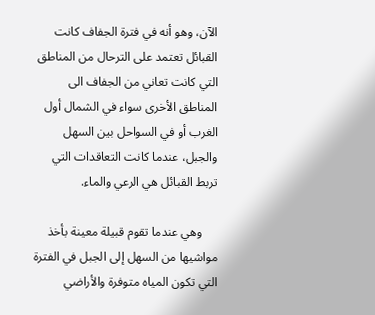الآن، وهو أنه في فترة الجفاف كانت القبائل تعتمد على الترحال من المناطق التي كانت تعاني من الجفاف الى المناطق الأخرى سواء في الشمال أول الغرب أو في السواحل بين السهل والجبل، عندما كانت التعاقدات التي تربط القبائل هي الرعي والماء.

     وهي عندما تقوم قبيلة معينة بأخذ مواشيها من السهل إلى الجبل في الفترة التي تكون المياه متوفرة والأراضي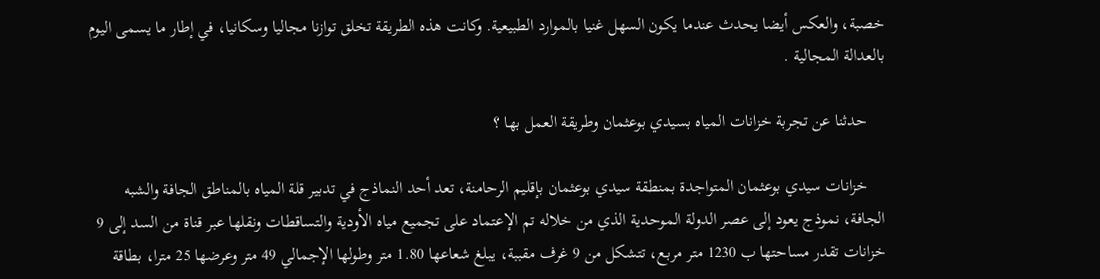خصبة، والعكس أيضا يحدث عندما يكون السهل غنيا بالموارد الطبيعية. وكانت هذه الطريقة تخلق توازنا مجاليا وسكانيا، في إطار ما يسمى اليوم بالعدالة المجالية .

    حدثنا عن تجربة خزانات المياه بسيدي بوعثمان وطريقة العمل بها ؟

    خزانات سيدي بوعثمان المتواجدة بمنطقة سيدي بوعثمان بإقليم الرحامنة، تعد أحد النماذج في تدبير قلة المياه بالمناطق الجافة والشبه الجافة، نموذج يعود إلى عصر الدولة الموحدية الذي من خلاله تم الإعتماد على تجميع مياه الأودية والتساقطات ونقلها عبر قناة من السد إلى 9 خزانات تقدر مساحتها ب 1230 متر مربع، تتشكل من 9 غرف مقببة، يبلغ شعاعها 1.80 متر وطولها الإجمالي 49 متر وعرضها 25 مترا، بطاقة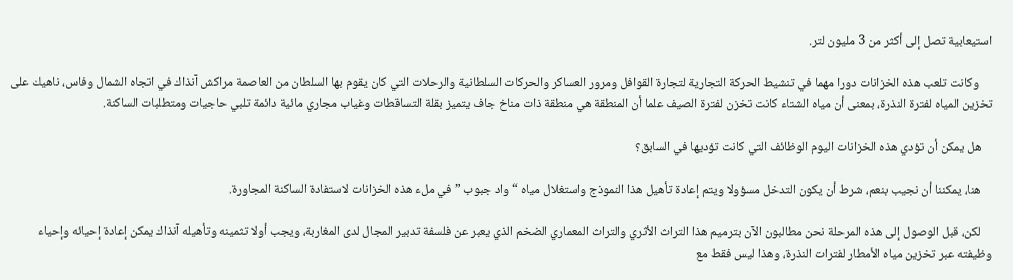استيعابية تصل إلى أكثر من 3 مليون لتر.

     وكانت تلعب هذه الخزانات دورا مهما في تنشيط الحركة التجارية لتجارة القوافل ومرور العساكر والحركات السلطانية والرحلات التي كان يقوم بها السلطان من العاصمة مراكش آنذاك في اتجاه الشمال وفاس، ناهيك على تخزين المياه لفترة النذرة، بمعنى أن مياه الشتاء كانت تخزن لفترة الصيف علما أن المنطقة هي منطقة ذات مناخ جاف يتميز بقلة التساقطات وغياب مجاري مائية دائمة تلبي حاجيات ومتطلبات الساكنة.

    هل يمكن أن تؤدي هذه الخزانات اليوم الوظائف التي كانت تؤديها في السابق؟

    هنا، يمكننا أن نجيب بنعم، شرط أن يكون التدخل مسؤولا ويتم إعادة تأهيل هذا النموذج واستغلال مياه “واد جبوب ” في ملء هذه الخزانات لاستفادة الساكنة المجاورة.

    لكن، قبل الوصول إلى هذه المرحلة نحن مطالبون الآن بترميم هذا التراث الأثري والتراث المعماري الضخم الذي يعبر عن فلسفة تدبير المجال لدى المغاربة، ويجب أولا تثمينه وتأهيله آنذاك يمكن إعادة إحيائه وإحياء وظيفته عبر تخزين مياه الأمطار لفترات النذرة، وهذا ليس فقط مع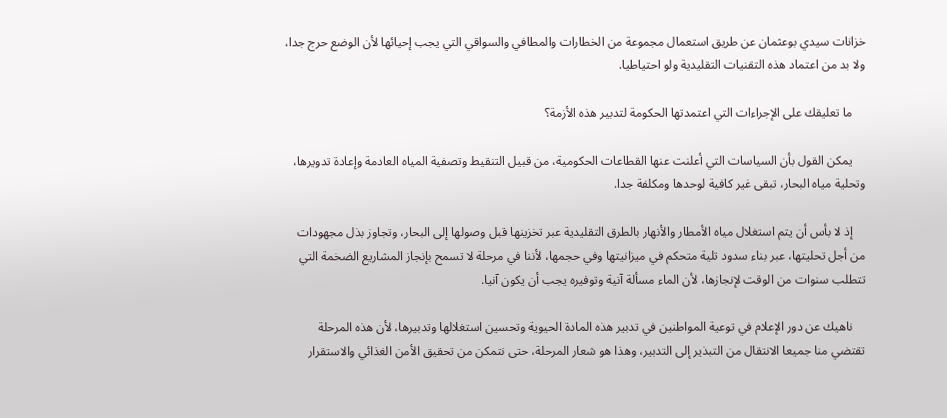خزانات سيدي بوعثمان عن طريق استعمال مجموعة من الخطارات والمطافي والسواقي التي يجب إحيائها لأن الوضع حرج جدا، ولا بد من اعتماد هذه التقنيات التقليدية ولو احتياطيا.

    ما تعليقك على الإجراءات التي اعتمدتها الحكومة لتدبير هذه الأزمة؟

    يمكن القول بأن السياسات التي أعلنت عنها القطاعات الحكومية، من قبيل التنقيط وتصفية المياه العادمة وإعادة تدويرها، وتحلية مياه البحار، تبقى غير كافية لوحدها ومكلفة جدا.

    إذ لا بأس أن يتم استغلال مياه الأمطار والأنهار بالطرق التقليدية عبر تخزينها قبل وصولها إلى البحار، وتجاوز بذل مجهودات من أجل تحليتها، عبر بناء سدود تلية متحكم في ميزانيتها وفي حجمها، لأننا في مرحلة لا تسمح بإنجاز المشاريع الضخمة التي تتطلب سنوات من الوقت لإنجازها، لأن الماء مسألة آنية وتوفيره يجب أن يكون آنيا.

    ناهيك عن دور الإعلام في توعية المواطنين في تدبير هذه المادة الحيوية وتحسين استغلالها وتدبيرها، لأن هذه المرحلة تقتضي منا جميعا الانتقال من التبذير إلى التدبير، وهذا هو شعار المرحلة، حتى نتمكن من تحقيق الأمن الغذائي والاستقرار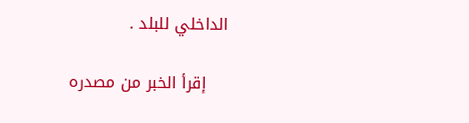الداخلي للبلد .

    إقرأ الخبر من مصدره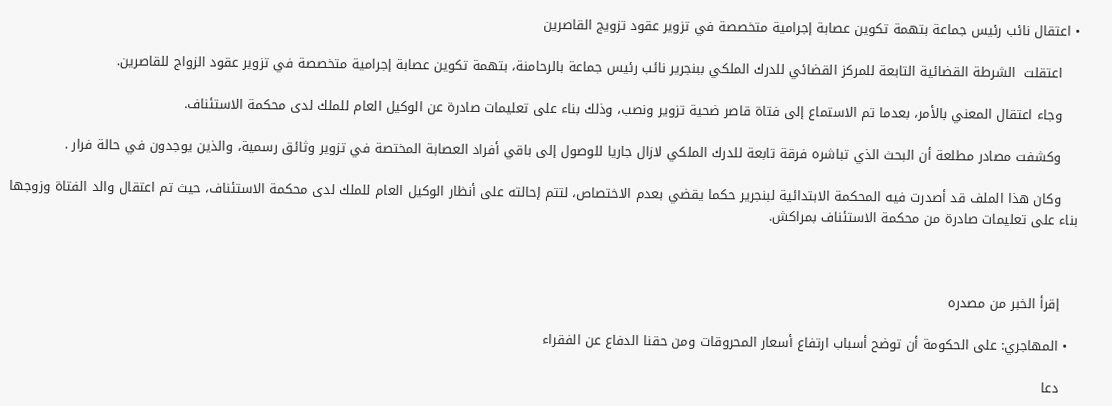• اعتقال نائب رئيس جماعة بتهمة تكوين عصابة إجرامية متخصصة في تزوير عقود تزويج القاصرين

    اعتقلت  الشرطة القضائية التابعة للمركز القضائي للدرك الملكي ببنجرير نائب رئيس جماعة بالرحامنة، بتهمة تكوين عصابة إجرامية متخصصة في تزوير عقود الزواج للقاصرين.

    وجاء اعتقال المعني بالأمر، بعدما تم الاستماع إلى فتاة قاصر ضحية تزوير ونصب، وذلك بناء على تعليمات صادرة عن الوكيل العام للملك لدى محكمة الاستئناف.

    وكشفت مصادر مطلعة أن البحث الذي تباشره فرقة تابعة للدرك الملكي لازال جاريا للوصول إلى باقي أفراد العصابة المختصة في تزوير وثائق رسمية، والذين يوجدون في حالة فرار .

    وكان هذا الملف قد أصدرت فيه المحكمة الابتدائية لبنجرير حكما يقضي بعدم الاختصاص، لتتم إحالته على أنظار الوكيل العام للملك لدى محكمة الاستئناف، حيث تم اعتقال والد الفتاة وزوجها بناء على تعليمات صادرة من محكمة الاستئناف بمراكش.



    إقرأ الخبر من مصدره

  • المهاجري: على الحكومة أن توضح أسباب ارتفاع أسعار المحروقات ومن حقنا الدفاع عن الفقراء

    دعا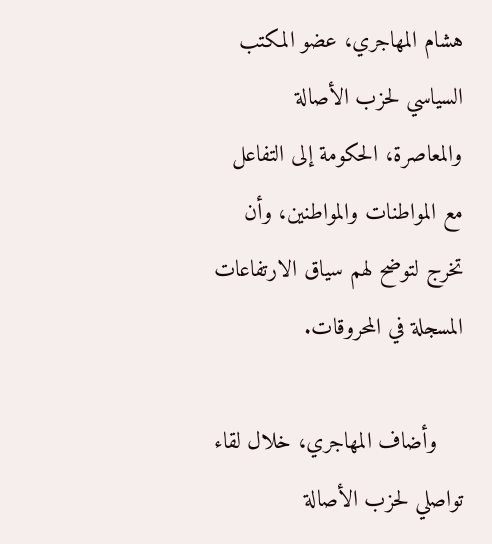هشام المهاجري، عضو المكتب السياسي لحزب الأصالة والمعاصرة، الحكومة إلى التفاعل مع المواطنات والمواطنين، وأن تخرج لتوضح لهم سياق الارتفاعات المسجلة في المحروقات.

    وأضاف المهاجري، خلال لقاء تواصلي لحزب الأصالة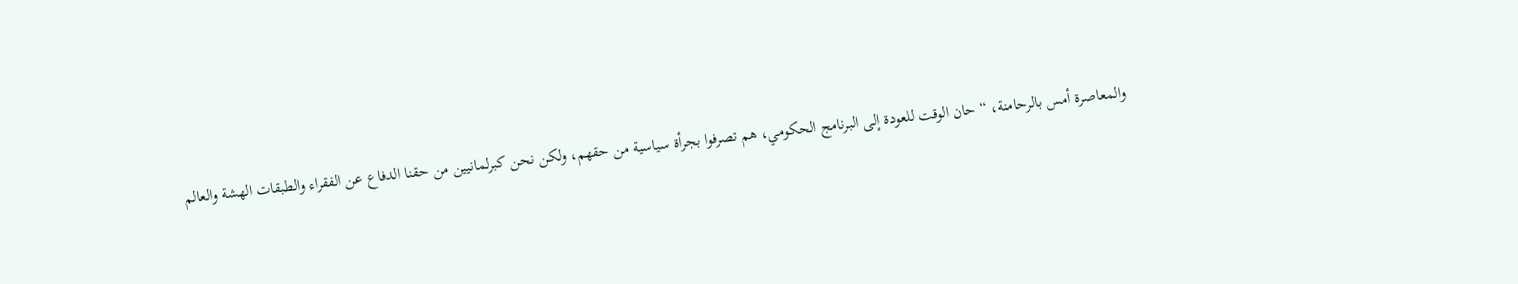والمعاصرة أمس بالرحامنة، “حان الوقت للعودة إلى البرنامج الحكومي، هم تصرفوا بجرأة سياسية من حقهم، ولكن نحن كبرلمانيين من حقنا الدفاع عن الفقراء والطبقات الهشة والعالم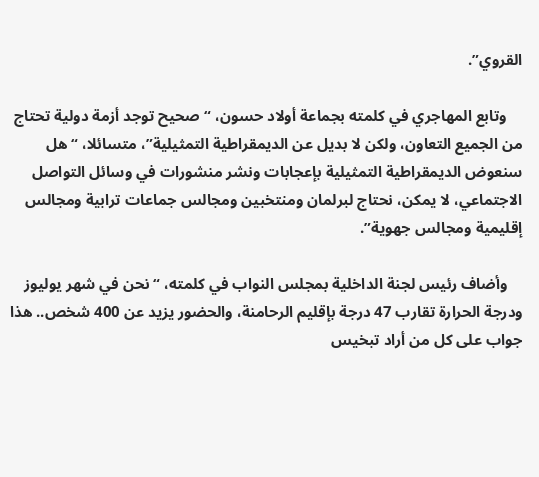القروي”.

    وتابع المهاجري في كلمته بجماعة أولاد حسون، “صحيح توجد أزمة دولية تحتاج من الجميع التعاون، ولكن لا بديل عن الديمقراطية التمثيلية”، متسائلا، “هل سنعوض الديمقراطية التمثيلية بإعجابات ونشر منشورات في وسائل التواصل الاجتماعي، لا يمكن، نحتاج لبرلمان ومنتخبين ومجالس جماعات ترابية ومجالس إقليمية ومجالس جهوية”.

    وأضاف رئيس لجنة الداخلية بمجلس النواب في كلمته، “نحن في شهر يوليوز ودرجة الحرارة تقارب 47 درجة بإقليم الرحامنة، والحضور يزيد عن 400 شخص.. هذا جواب على كل من أراد تبخيس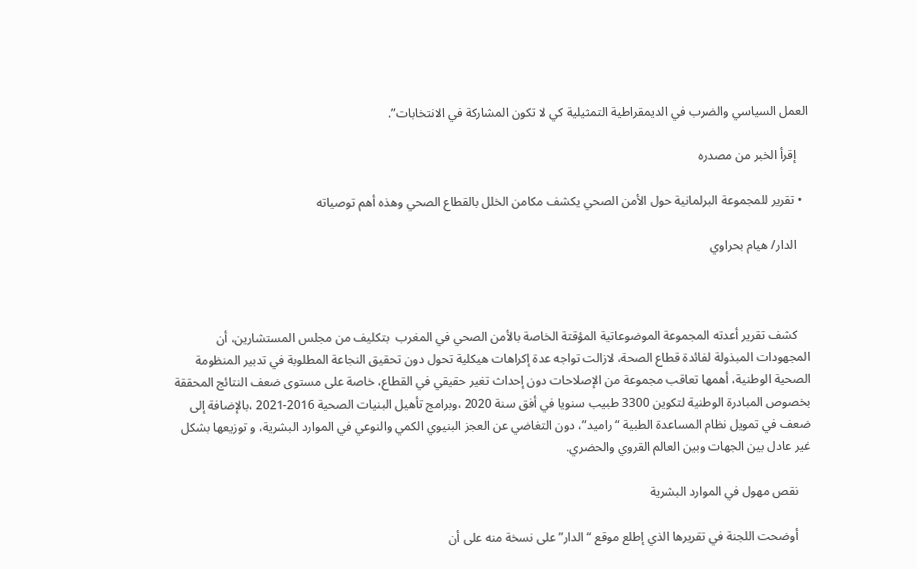العمل السياسي والضرب في الديمقراطية التمثيلية كي لا تكون المشاركة في الانتخابات”.

    إقرأ الخبر من مصدره

  • تقرير للمجموعة البرلمانية حول الأمن الصحي يكشف مكامن الخلل بالقطاع الصحي وهذه أهم توصياته

    الدار/ هيام بحراوي



    كشف تقرير أعدته المجموعة الموضوعاتية المؤقتة الخاصة بالأمن الصحي في المغرب  بتكليف من مجلس المستشارين، أن المجهودات المبذولة لفائدة قطاع الصحة، لازالت تواجه عدة إكراهات هيكلية تحول دون تحقيق النجاعة المطلوبة في تدبير المنظومة الصحية الوطنية، أهمها تعاقب مجموعة من الإصلاحات دون إحداث تغير حقيقي في القطاع، خاصة على مستوى ضعف النتائج المحققة بخصوص المبادرة الوطنية لتكوين 3300 طبيب سنويا في أفق سنة 2020 ،وبرامج تأهيل البنيات الصحية 2016-2021 ،بالإضافة إلى ضعف في تمويل نظام المساعدة الطبية “راميد”، دون التغاضي عن العجز البنيوي الكمي والنوعي في الموارد البشرية، و توزيعها بشكل غير عادل بين الجهات وبين العالم القروي والحضري.

    نقص مهول في الموارد البشرية

    أوضحت اللجنة في تقريرها الذي إطلع موقع “الدار” على نسخة منه على أن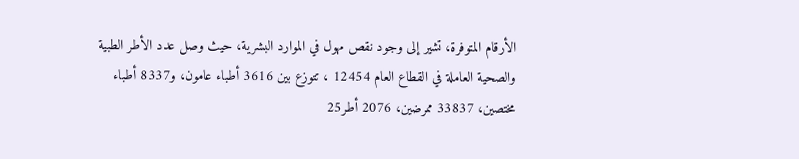الأرقام المتوفرة، تشير إلى وجود نقص مهول في الموارد البشرية، حيث وصل عدد الأطر الطبية والصحية العاملة في القطاع العام 12454 ، تتوزع بين 3616 أطباء عامون، و8337 أطباء مختصين، 33837 ممرضين، 2076 أطر25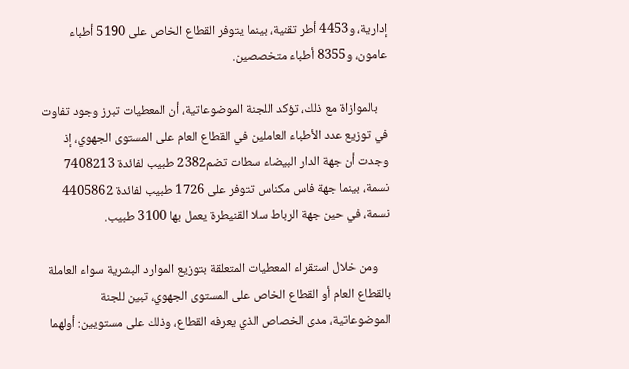إدارية، و4453 أطر تقنية، بينما يتوفر القطاع الخاص على 5190 أطباء عامون، و8355 أطباء متخصصين.

    بالموازاة مع ذلك، تؤكد اللجنة الموضوعاتية، أن المعطيات تبرز وجود تفاوت في توزيع عدد الأطباء العاملين في القطاع العام على المستوى الجهوي، إذ وجدت أن جهة الدار البيضاء سطات تضم2382 طبيب لفائدة 7408213 نسمة، بينما جهة فاس مكناس تتوفر على 1726 طبيب لفائدة 4405862 نسمة، في حين جهة الرباط سلا القنيطرة يعمل بها 3100 طبيب.

    ومن خلال استقراء المعطيات المتعلقة بتوزيع الموارد البشرية سواء العاملة بالقطاع العام أو القطاع الخاص على المستوى الجهوي، تبين للجنة الموضوعاتية، مدى الخصاص الذي يعرفه القطاع، وذلك على مستويين: أولهما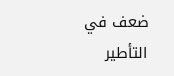ضعف في التأطير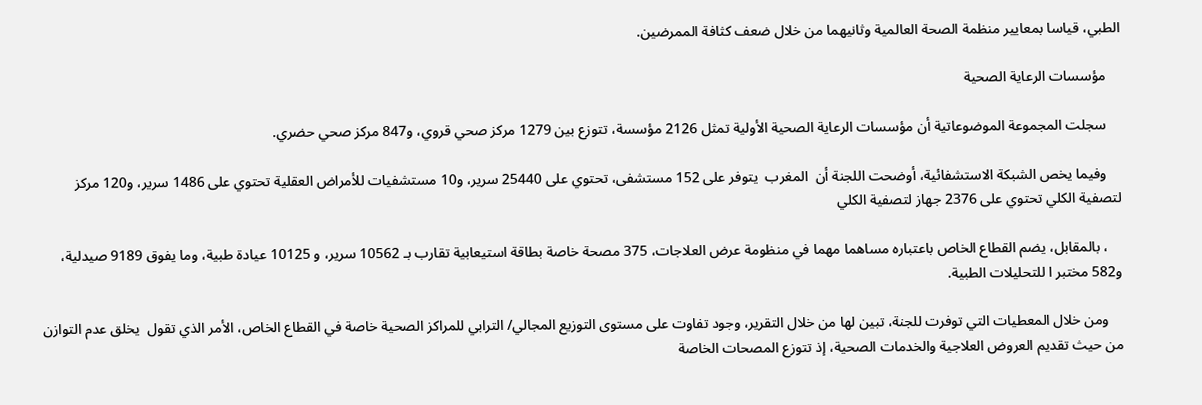الطبي، قياسا بمعايير منظمة الصحة العالمية وثانيهما من خلال ضعف كثافة الممرضين.

    مؤسسات الرعاية الصحية

    سجلت المجموعة الموضوعاتية أن مؤسسات الرعاية الصحية الأولية تمثل 2126 مؤسسة، تتوزع بين 1279 مركز صحي قروي، و847 مركز صحي حضري.

    وفيما يخص الشبكة الاستشفائية، أوضحت اللجنة أن  المغرب  يتوفر على 152 مستشفى، تحتوي على 25440 سرير، و10 مستشفيات للأمراض العقلية تحتوي على 1486 سرير، و120 مركز لتصفية الكلي تحتوي على 2376 جهاز لتصفية الكلي

    ، بالمقابل، يضم القطاع الخاص باعتباره مساهما مهما في منظومة عرض العلاجات، 375 مصحة خاصة بطاقة استيعابية تقارب بـ 10562 سرير، و 10125 عيادة طبية، وما يفوق 9189 صيدلية، و582 مختبر ا للتحليلات الطبية.

    ومن خلال المعطيات التي توفرت للجنة، تبين لها من خلال التقرير، وجود تفاوت على مستوى التوزيع المجالي/ الترابي للمراكز الصحية خاصة في القطاع الخاص، الأمر الذي تقول  يخلق عدم التوازن من حيث تقديم العروض العلاجية والخدمات الصحية، إذ تتوزع المصحات الخاصة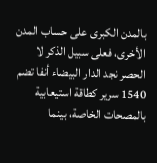بالمدن الكبرى على حساب المدن الأخرى، فعلى سبيل الذكر لا الحصر نجد الدار البيضاء أنفا تضم 1540 سرير كطاقة استيعابية بالمصحات الخاصة، بينما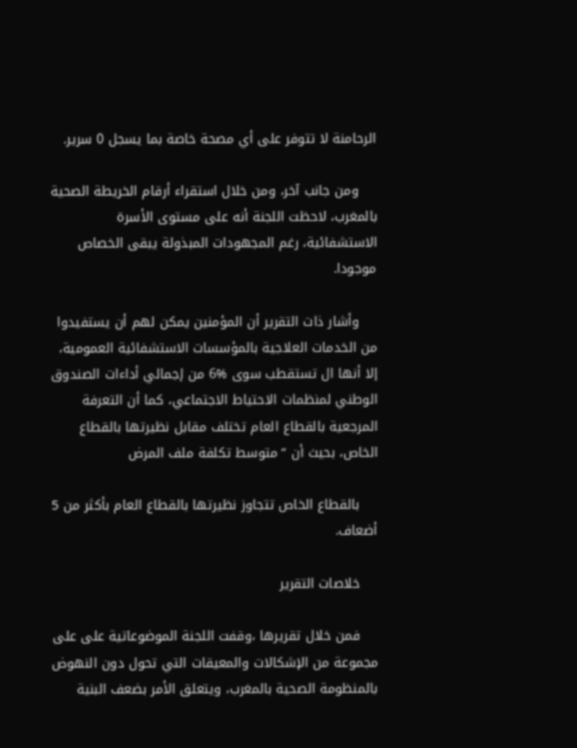الرحامنة لا تتوفر على أي مصحة خاصة بما يسجل 0 سرير.

    ومن جانب آخر، ومن خلال استقراء أرقام الخريطة الصحية بالمغرب، لاحظت اللجنة أنه على مستوى الأسرة الاستشفائية، رغم المجهودات المبذولة يبقى الخصاص موجودا.

    وأشار ذات التقرير أن المؤمنين يمكن لهم أن يستفيدوا من الخدمات العلاجية بالمؤسسات الاستشفائية العمومية، إلا أنها ال تستقطب سوى %6 من إجمالي أداءات الصندوق الوطني لمنظمات الاحتياط الاجتماعي، كما أن التعرفة المرجعية بالقطاع العام تختلف مقابل نظيرتها بالقطاع الخاص، بحيث أن “متوسط تكلفة ملف المرض

    بالقطاع الخاص تتجاوز نظيرتها بالقطاع العام بأكثر من 5 أضعاف.

    خلاصات التقرير

    فمن خلال تقريرها ،وقفت اللجنة الموضوعاتية على على مجموعة من الإشكالات والمعيقات التي تحول دون النهوض بالمنظومة الصحية بالمغرب، ويتعلق الأمر بضعف البنية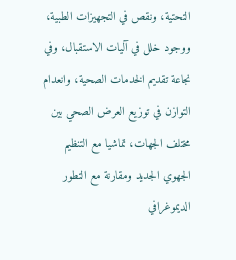التحتية، ونقص في التجهيزات الطبية، ووجود خلل في آليات الاستقبال، وفي نجاعة تقديم الخدمات الصحية، وانعدام التوازن في توزيع العرض الصحي بين مختلف الجهات، تماشيا مع التنظيم الجهوي الجديد ومقارنة مع التطور الديموغرافي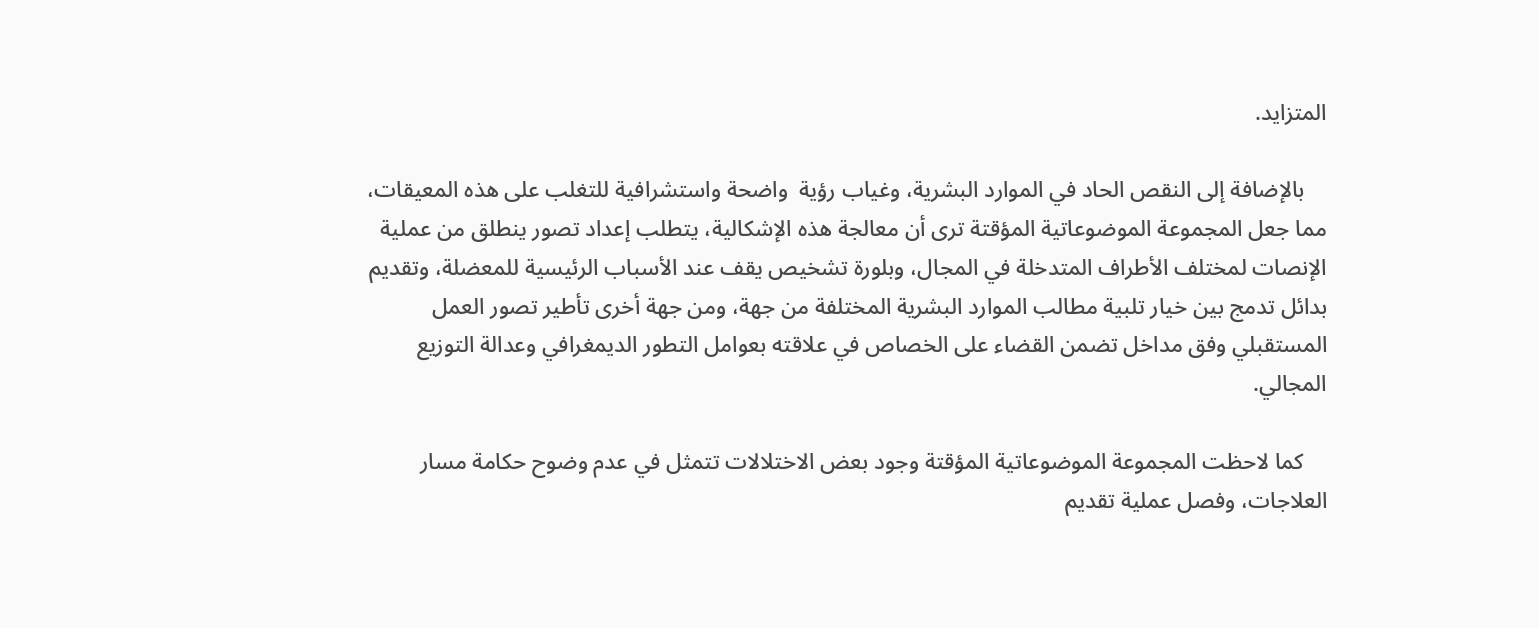المتزايد.

    بالإضافة إلى النقص الحاد في الموارد البشرية، وغياب رؤية  واضحة واستشرافية للتغلب على هذه المعيقات، مما جعل المجموعة الموضوعاتية المؤقتة ترى أن معالجة هذه الإشكالية، يتطلب إعداد تصور ينطلق من عملية الإنصات لمختلف الأطراف المتدخلة في المجال، وبلورة تشخيص يقف عند الأسباب الرئيسية للمعضلة، وتقديم بدائل تدمج بين خيار تلبية مطالب الموارد البشرية المختلفة من جهة، ومن جهة أخرى تأطير تصور العمل المستقبلي وفق مداخل تضمن القضاء على الخصاص في علاقته بعوامل التطور الديمغرافي وعدالة التوزيع المجالي.

    كما لاحظت المجموعة الموضوعاتية المؤقتة وجود بعض الاختلالات تتمثل في عدم وضوح حكامة مسار العلاجات، وفصل عملية تقديم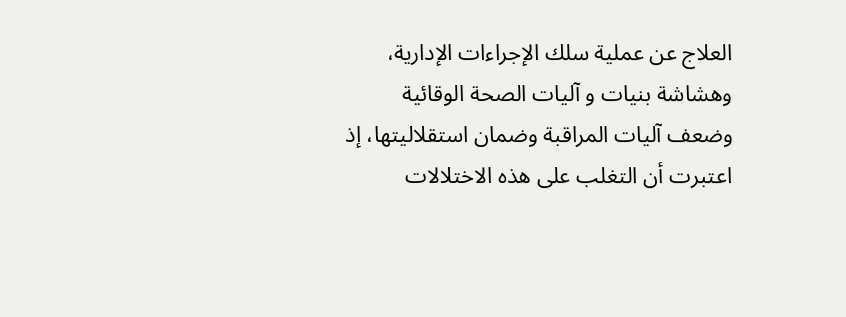العلاج عن عملية سلك الإجراءات الإدارية، وهشاشة بنيات و آليات الصحة الوقائية وضعف آليات المراقبة وضمان استقلاليتها، إذ اعتبرت أن التغلب على هذه الاختلالات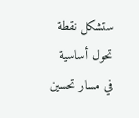ستشكل نقطة تحول أساسية في مسار تحسين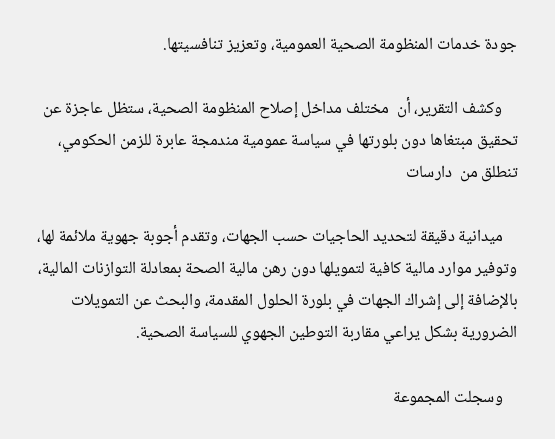جودة خدمات المنظومة الصحية العمومية، وتعزيز تنافسيتها.

    وكشف التقرير، أن  مختلف مداخل إصلاح المنظومة الصحية، ستظل عاجزة عن تحقيق مبتغاها دون بلورتها في سياسة عمومية مندمجة عابرة للزمن الحكومي، تنطلق من  دارسات

    ميدانية دقيقة لتحديد الحاجيات حسب الجهات، وتقدم أجوبة جهوية ملائمة لها، وتوفير موارد مالية كافية لتمويلها دون رهن مالية الصحة بمعادلة التوازنات المالية، بالإضافة إلى إشراك الجهات في بلورة الحلول المقدمة، والبحث عن التمويلات الضرورية بشكل يراعي مقاربة التوطين الجهوي للسياسة الصحية.

    وسجلت المجموعة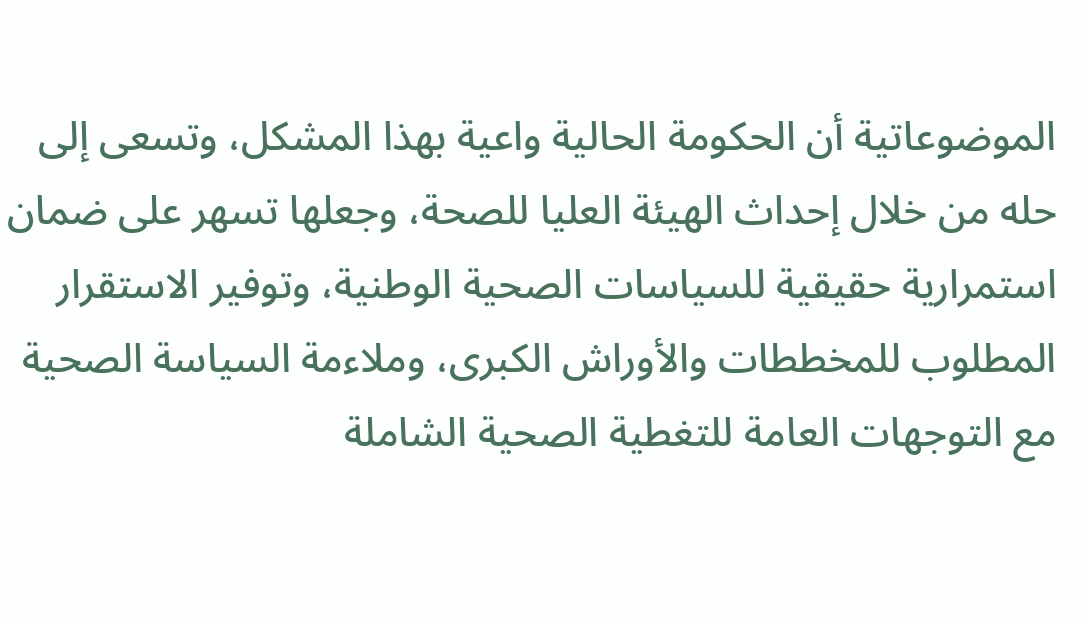الموضوعاتية أن الحكومة الحالية واعية بهذا المشكل، وتسعى إلى حله من خلال إحداث الهيئة العليا للصحة، وجعلها تسهر على ضمان استمرارية حقيقية للسياسات الصحية الوطنية، وتوفير الاستقرار المطلوب للمخططات والأوراش الكبرى، وملاءمة السياسة الصحية مع التوجهات العامة للتغطية الصحية الشاملة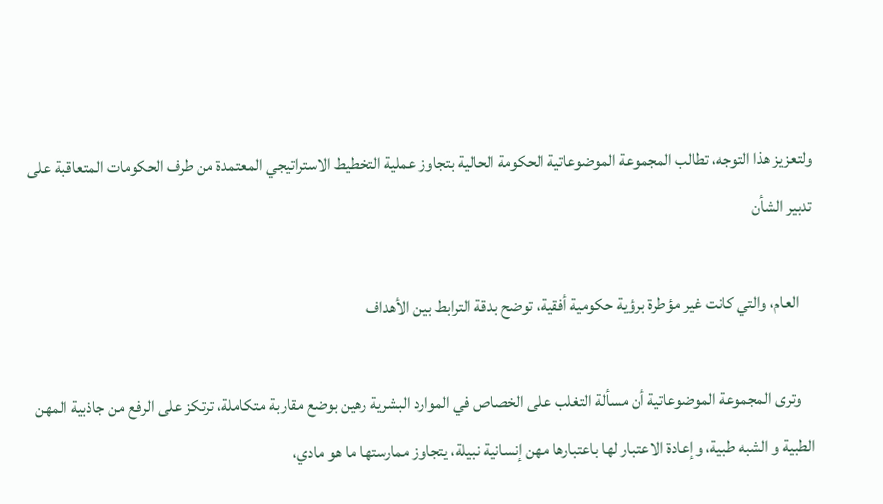ولتعزيز هذا التوجه، تطالب المجموعة الموضوعاتية الحكومة الحالية بتجاوز عملية التخطيط الاستراتيجي المعتمدة من طرف الحكومات المتعاقبة على تدبير الشأن

    العام، والتي كانت غير مؤطرة برؤية حكومية أفقية، توضح بدقة الترابط بين الأهداف

    وترى المجموعة الموضوعاتية أن مسألة التغلب على الخصاص في الموارد البشرية رهين بوضع مقاربة متكاملة، ترتكز على الرفع من جاذبية المهن الطبية و الشبه طبية، وإعادة الاعتبار لها باعتبارها مهن إنسانية نبيلة، يتجاوز ممارستها ما هو مادي،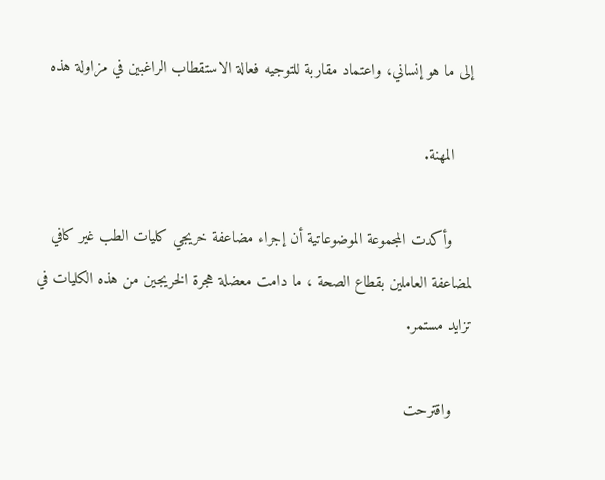إلى ما هو إنساني، واعتماد مقاربة للتوجيه فعالة الاستقطاب الراغبين في مزاولة هذه

    المهنة.

    وأكدت المجموعة الموضوعاتية أن إجراء مضاعفة خريجي كليات الطب غير كافي لمضاعفة العاملين بقطاع الصحة ، ما دامت معضلة هجرة الخريجين من هذه الكليات في تزايد مستمر.

    واقترحت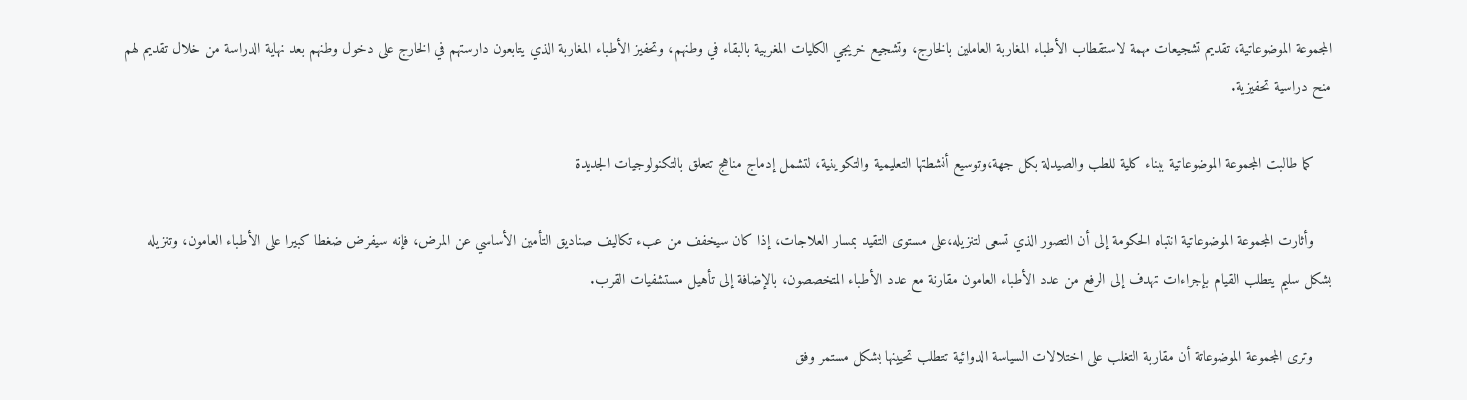المجموعة الموضوعاتية، تقديم تشجيعات مهمة لاستقطاب الأطباء المغاربة العاملين بالخارج، وتشجيع خريجي الكليات المغربية بالبقاء في وطنهم، وتحفيز الأطباء المغاربة الذي يتابعون دارستهم في الخارج على دخول وطنهم بعد نهاية الدراسة من خلال تقديم لهم منح دراسية تحفيزية.

    كما طالبت المجموعة الموضوعاتية ببناء كلية للطب والصيدلة بكل جهة،وتوسيع أنشطتها التعليمية والتكوينية، لتشمل إدماج مناهج تتعلق بالتكنولوجيات الجديدة

    وأثارت المجموعة الموضوعاتية انتباه الحكومة إلى أن التصور الذي تسعى لتنزيله،على مستوى التقيد بمسار العلاجات، إذا كان سيخفف من عبء تكاليف صناديق التأمين الأساسي عن المرض، فإنه سيفرض ضغطا كبيرا على الأطباء العامون، وتنزيله بشكل سليم يتطلب القيام بإجراءات تهدف إلى الرفع من عدد الأطباء العامون مقارنة مع عدد الأطباء المتخصصون، بالإضافة إلى تأهيل مستشفيات القرب.

    وترى المجموعة الموضوعاتة أن مقاربة التغلب على اختلالات السياسة الدوائية تتطلب تحيينها بشكل مستمر وفق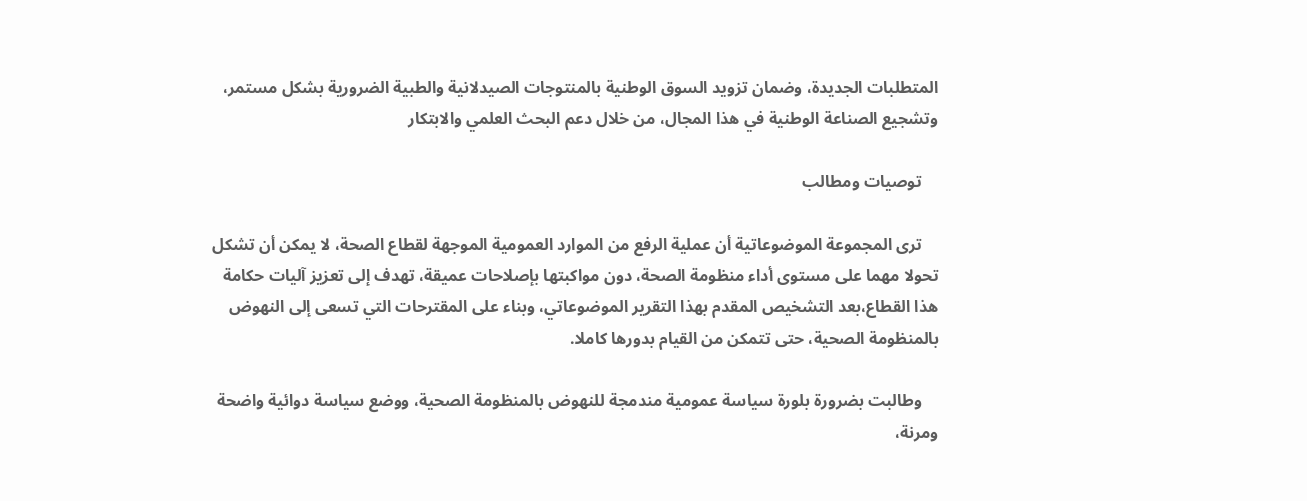المتطلبات الجديدة، وضمان تزويد السوق الوطنية بالمنتوجات الصيدلانية والطبية الضرورية بشكل مستمر، وتشجيع الصناعة الوطنية في هذا المجال، من خلال دعم البحث العلمي والابتكار

    توصيات ومطالب

    ترى المجموعة الموضوعاتية أن عملية الرفع من الموارد العمومية الموجهة لقطاع الصحة، لا يمكن أن تشكل تحولا مهما على مستوى أداء منظومة الصحة، دون مواكبتها بإصلاحات عميقة، تهدف إلى تعزيز آليات حكامة هذا القطاع،بعد التشخيص المقدم بهذا التقرير الموضوعاتي، وبناء على المقترحات التي تسعى إلى النهوض بالمنظومة الصحية، حتى تتمكن من القيام بدورها كاملا.

    وطالبت بضرورة بلورة سياسة عمومية مندمجة للنهوض بالمنظومة الصحية، ووضع سياسة دوائية واضحة ومرنة،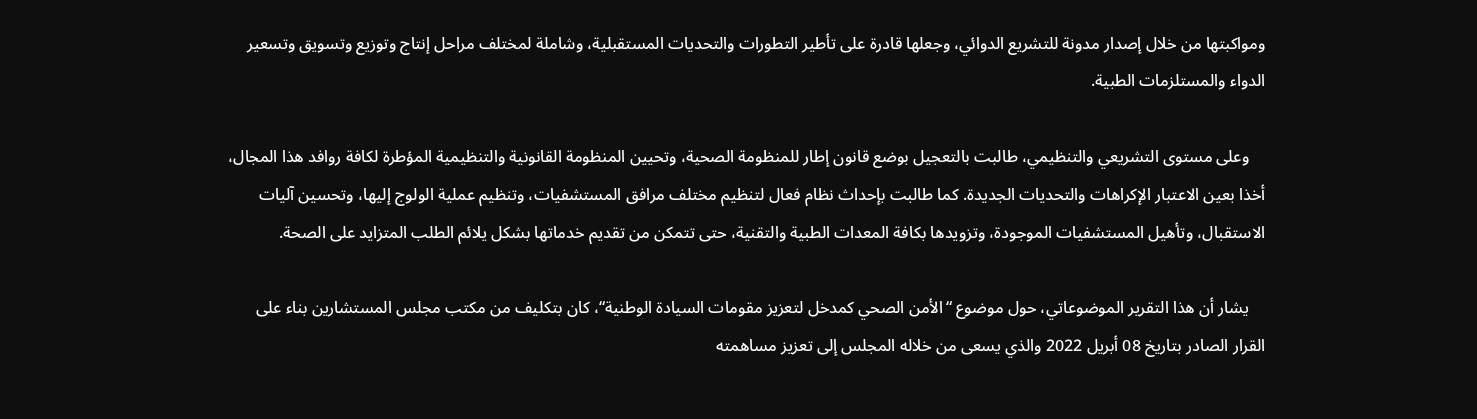ومواكبتها من خلال إصدار مدونة للتشريع الدوائي، وجعلها قادرة على تأطير التطورات والتحديات المستقبلية، وشاملة لمختلف مراحل إنتاج وتوزيع وتسويق وتسعير الدواء والمستلزمات الطبية.

    وعلى مستوى التشريعي والتنظيمي، طالبت بالتعجيل بوضع قانون إطار للمنظومة الصحية، وتحيين المنظومة القانونية والتنظيمية المؤطرة لكافة روافد هذا المجال، أخذا بعين الاعتبار الإكراهات والتحديات الجديدة. كما طالبت بإحداث نظام فعال لتنظيم مختلف مرافق المستشفيات، وتنظيم عملية الولوج إليها، وتحسين آليات الاستقبال، وتأهيل المستشفيات الموجودة، وتزويدها بكافة المعدات الطبية والتقنية، حتى تتمكن من تقديم خدماتها بشكل يلائم الطلب المتزايد على الصحة.

    يشار أن هذا التقرير الموضوعاتي، حول موضوع “الأمن الصحي كمدخل لتعزيز مقومات السيادة الوطنية“، كان بتكليف من مكتب مجلس المستشارين بناء على القرار الصادر بتاريخ 08 أبريل 2022 والذي يسعى من خلاله المجلس إلى تعزيز مساهمته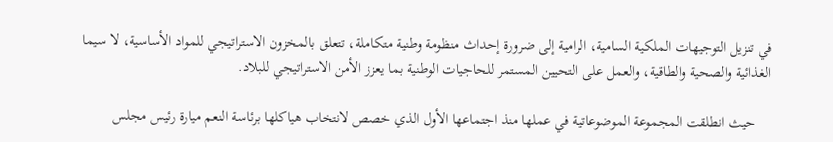في تنزيل التوجيهات الملكية السامية، الرامية إلى ضرورة إحداث منظومة وطنية متكاملة، تتعلق بالمخزون الاستراتيجي للمواد الأساسية، لا سيما الغذائية والصحية والطاقية، والعمل على التحيين المستمر للحاجيات الوطنية بما يعزز الأمن الاستراتيجي للبلاد.

    حيث انطلقت المجموعة الموضوعاتية في عملها منذ اجتماعها الأول الذي خصص لانتخاب هياكلها برئاسة النعم ميارة رئيس مجلس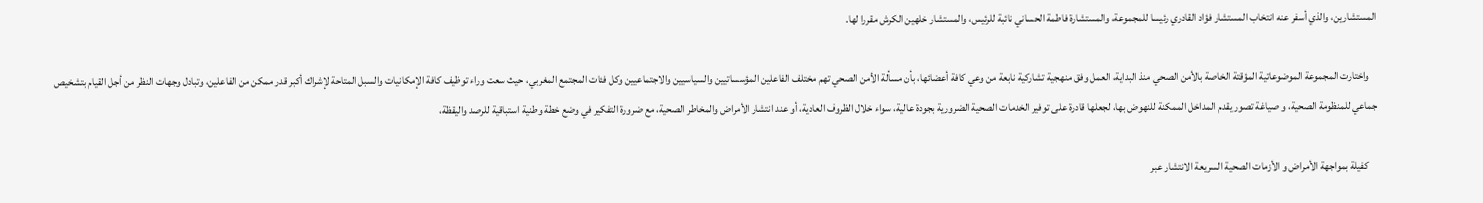المستشارين، والذي أسفر عنه انتخاب المستشار فؤاد القادري رئيسا للمجموعة، والمستشارة فاطمة الحساني نائبة للرئيس، والمستشار خلهين الكرش مقررا لها.

    واختارت المجموعة الموضوعاتية المؤقتة الخاصة بالأمن الصحي منذ البداية، العمل وفق منهجية تشاركية نابعة من وعي كافة أعضائها، بأن مسألة الأمن الصحي تهم مختلف الفاعلين المؤسساتيين والسياسيين والاجتماعيين وكل فئات المجتمع المغربي، حيث سعت وراء توظيف كافة الإمكانيات والسبل المتاحة لإشراك أكبر قدر ممكن من الفاعلين، وتبادل وجهات النظر من أجل القيام بتشخيص جماعي للمنظومة الصحية، و صياغة تصور يقدم المداخل الممكنة للنهوض بها، لجعلها قادرة على توفير الخدمات الصحية الضرورية بجودة عالية، سواء خلال الظروف العادية، أو عند انتشار الأمراض والمخاطر الصحية، مع ضرورة التفكير في وضع خطة وطنية استباقية للرصد واليقظة،

    كفيلة بمواجهة الأمراض و الأزمات الصحية السريعة الانتشار عبر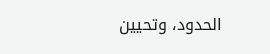الحدود، وتحيين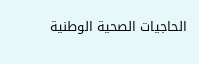الحاجيات الصحية الوطنية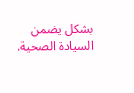بشكل يضمن السيادة الصحية.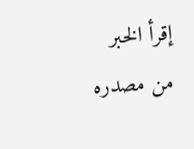إقرأ الخبر من مصدره